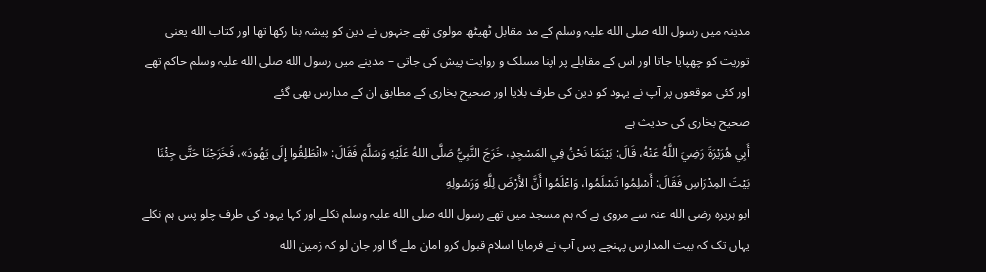مدینہ میں رسول الله صلی الله علیہ وسلم کے مد مقابل ٹھیٹھ مولوی تھے جنہوں نے دین کو پیشہ بنا رکھا تھا اور کتاب الله یعنی توریت کو چھپایا جاتا اور اس کے مقابلے پر اپنا مسلک و روایت پیش کی جاتی – مدینے میں رسول الله صلی الله علیہ وسلم حاکم تھے اور کئی موقعوں پر آپ نے یہود کو دین کی طرف بلایا اور صحیح بخاری کے مطابق ان کے مدارس بھی گئے
صحیح بخاری کی حدیث ہے
أَبِي هُرَيْرَةَ رَضِيَ اللَّهُ عَنْهُ، قَالَ: بَيْنَمَا نَحْنُ فِي المَسْجِدِ، خَرَجَ النَّبِيُّ صَلَّى اللهُ عَلَيْهِ وَسَلَّمَ فَقَالَ: «انْطَلِقُوا إِلَى يَهُودَ»، فَخَرَجْنَا حَتَّى جِئْنَا بَيْتَ المِدْرَاسِ فَقَالَ: أَسْلِمُوا تَسْلَمُوا، وَاعْلَمُوا أَنَّ الأَرْضَ لِلَّهِ وَرَسُولِهِ
ابو ہریرہ رضی الله عنہ سے مروی ہے کہ ہم مسجد میں تھے رسول الله صلی الله علیہ وسلم نکلے اور کہا یہود کی طرف چلو پس ہم نکلے یہاں تک کہ بیت المدارس پہنچے پس آپ نے فرمایا اسلام قبول کرو امان ملے گا اور جان لو کہ زمین الله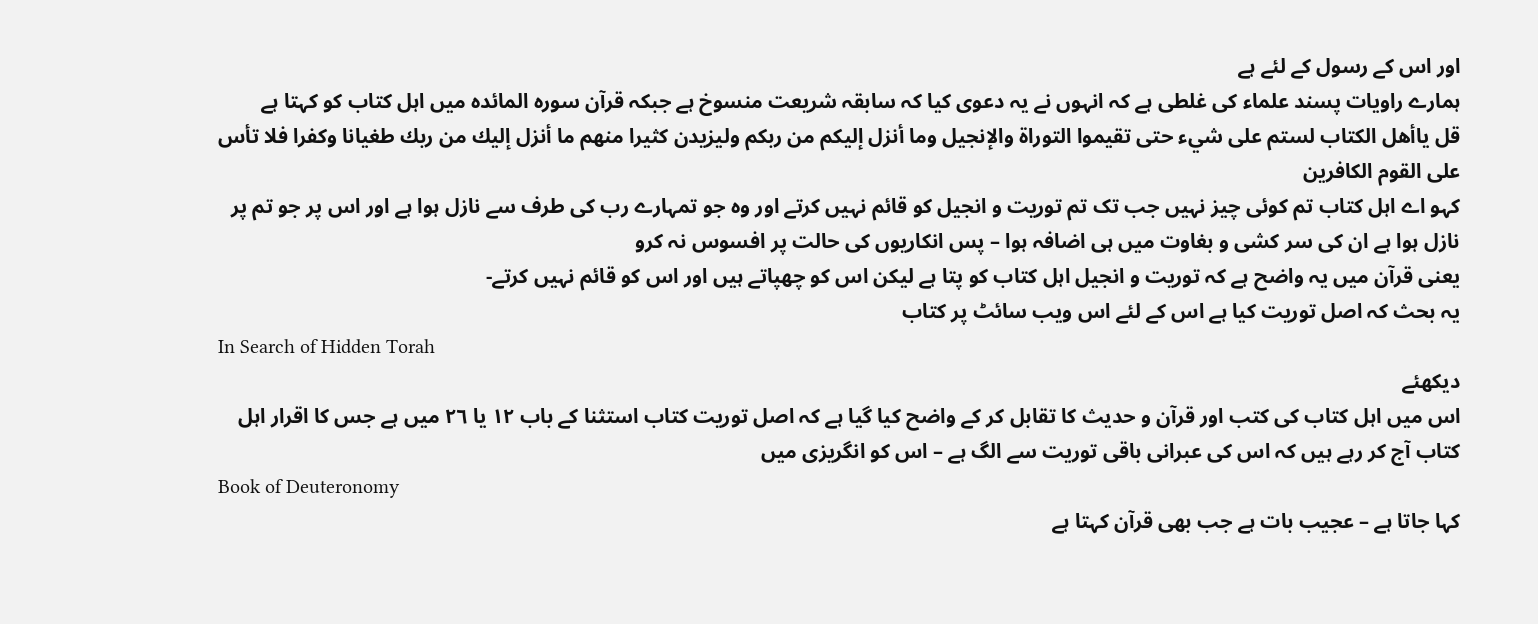اور اس کے رسول کے لئے ہے
ہمارے راویات پسند علماء کی غلطی ہے کہ انہوں نے یہ دعوی کیا کہ سابقہ شریعت منسوخ ہے جبکہ قرآن سوره المائدہ میں اہل کتاب کو کہتا ہے
قل ياأهل الكتاب لستم على شيء حتى تقيموا التوراة والإنجيل وما أنزل إليكم من ربكم وليزيدن كثيرا منهم ما أنزل إليك من ربك طغيانا وكفرا فلا تأس على القوم الكافرين
کہو اے اہل کتاب تم کوئی چیز نہیں جب تک تم توریت و انجیل کو قائم نہیں کرتے اور وہ جو تمہارے رب کی طرف سے نازل ہوا ہے اور اس پر جو تم پر نازل ہوا ہے ان کی سر کشی و بغاوت میں ہی اضافہ ہوا – پس انکاریوں کی حالت پر افسوس نہ کرو
یعنی قرآن میں یہ واضح ہے کہ توریت و انجیل اہل کتاب کو پتا ہے لیکن اس کو چھپاتے ہیں اور اس کو قائم نہیں کرتے-
یہ بحث کہ اصل توریت کیا ہے اس کے لئے اس ویب سائٹ پر کتاب
In Search of Hidden Torah
دیکھئے
اس میں اہل کتاب کی کتب اور قرآن و حدیث کا تقابل کر کے واضح کیا گیا ہے کہ اصل توریت کتاب استثنا کے باب ١٢ یا ٢٦ میں ہے جس کا اقرار اہل کتاب آج کر رہے ہیں کہ اس کی عبرانی باقی توریت سے الگ ہے – اس کو انگریزی میں
Book of Deuteronomy
کہا جاتا ہے – عجیب بات ہے جب بھی قرآن کہتا ہے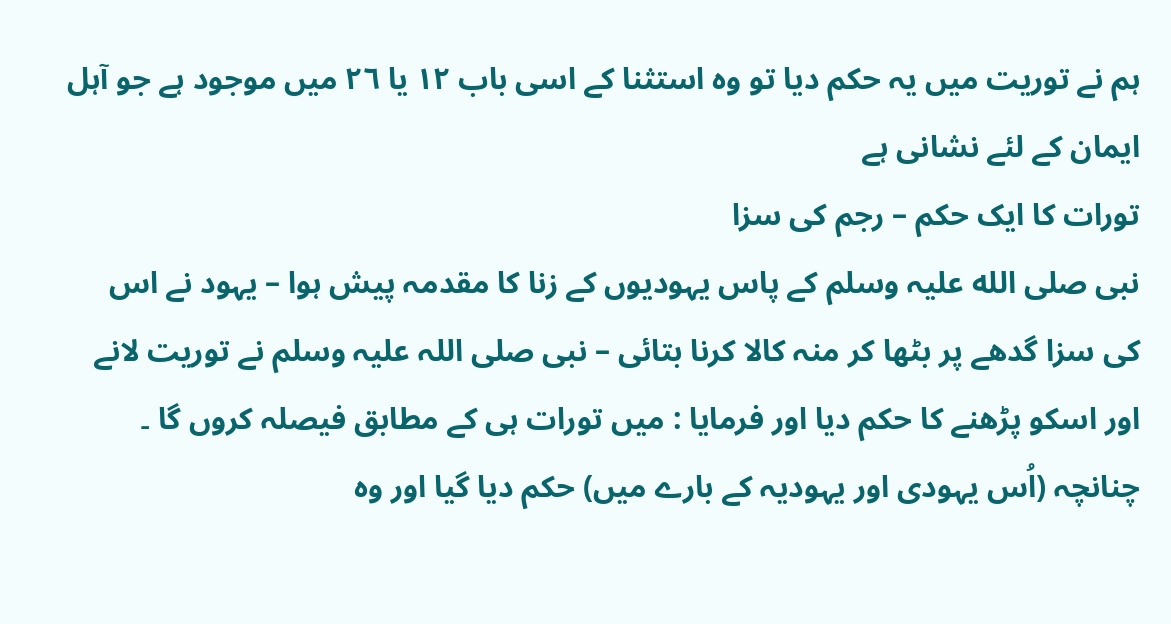ہم نے توریت میں یہ حکم دیا تو وہ استثنا کے اسی باب ١٢ یا ٢٦ میں موجود ہے جو آہل ایمان کے لئے نشانی ہے
تورات کا ایک حکم – رجم کی سزا
نبی صلی الله علیہ وسلم کے پاس یہودیوں کے زنا کا مقدمہ پیش ہوا – یہود نے اس کی سزا گدھے پر بٹھا کر منہ کالا کرنا بتائی – نبی صلی اللہ علیہ وسلم نے توریت لانے اور اسکو پڑھنے کا حکم دیا اور فرمایا : میں تورات ہی کے مطابق فیصلہ کروں گا ۔ چنانچہ (اُس یہودی اور یہودیہ کے بارے میں) حکم دیا گیا اور وہ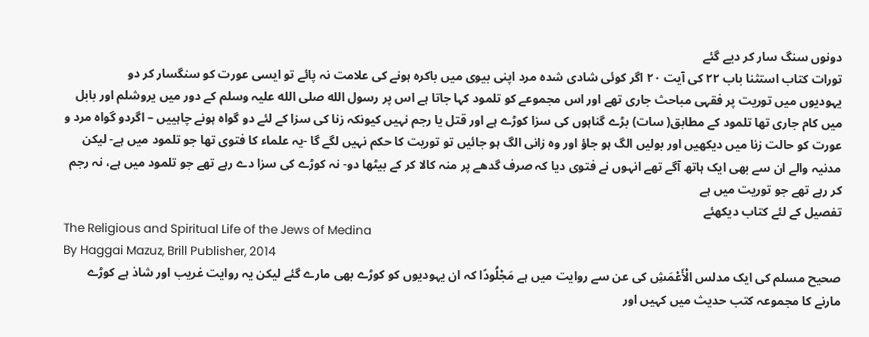دونوں سنگ سار کر دیے گئے
تورات کتاب استثنا باب ٢٢ کی آیت ٢٠ اگر کوئی شادی شدہ مرد اپنی بیوی میں باکرہ ہونے کی علامت نہ پائے تو ایسی عورت کو سنگسار کر دو
یہودیوں میں توریت پر فقہی مباحث جاری تھے اور اس مجموعے کو تلمود کہا جاتا ہے اس پر رسول الله صلی الله علیہ وسلم کے دور میں یروشلم اور بابل میں کام جاری تھا تلمود کے مطابق( سات) بڑے گناہوں کی سزا کوڑے ہے اور قتل یا رجم نہیں کیونکہ زنا کی سزا کے لئے دو گواہ ہونے چاہییں – اگردو گواہ مرد و عورت کو حالت زنا میں دیکھیں اور بولیں الگ ہو جاؤ اور وہ زانی الگ ہو جائیں تو توریت کا حکم نہیں لگے گا -یہ علماء کا فتوی تھا جو تلمود میں ہے- لیکن مدنیہ والے ان سے بھی ایک ہاتھ آگے تھے انہوں نے فتوی دیا کہ صرف گدھے پر منہ کالا کر کے بیٹھا دو- نہ کوڑے کی سزا دے رہے تھے جو تلمود میں ہے، نہ رجم کر رہے تھے جو توریت میں ہے
تفصیل کے لئے کتاب دیکھئے
The Religious and Spiritual Life of the Jews of Medina
By Haggai Mazuz, Brill Publisher, 2014
صحیح مسلم کی ایک مدلس الْأَعْمَشِ کی عن سے روایت میں ہے مَجْلُودًا کہ ان یہودیوں کو کوڑے بھی مارے گئے لیکن یہ روایت غریب اور شاذ ہے کوڑے مارنے کا مجموعہ کتب حدیث میں کہیں اور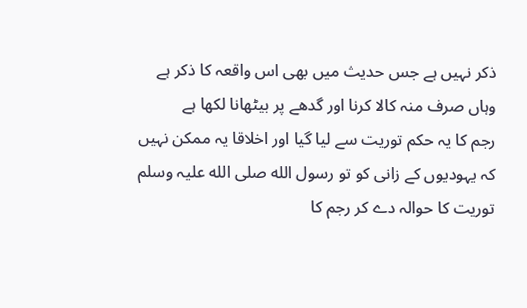ذکر نہیں ہے جس حدیث میں بھی اس واقعہ کا ذکر ہے وہاں صرف منہ کالا کرنا اور گدھے پر بیٹھانا لکھا ہے
رجم کا یہ حکم توریت سے لیا گیا اور اخلاقا یہ ممکن نہیں کہ یہودیوں کے زانی کو تو رسول الله صلی الله علیہ وسلم توریت کا حوالہ دے کر رجم کا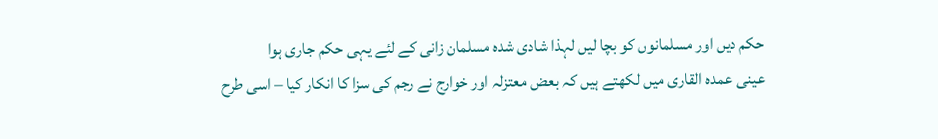حکم دیں اور مسلمانوں کو بچا لیں لہذا شادی شدہ مسلمان زانی کے لئے یہی حکم جاری ہوا
عینی عمدہ القاری میں لکھتے ہیں کہ بعض معتزلہ اور خوارج نے رجم کی سزا کا انکار کیا – اسی طرح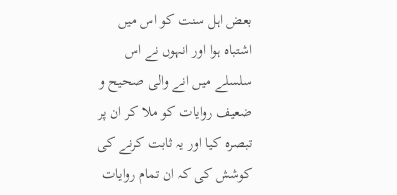بعض اہل سنت کو اس میں اشتباہ ہوا اور انہوں نے اس سلسلے میں انے والی صحیح و ضعیف روایات کو ملا کر ان پر تبصرہ کیا اور یہ ثابت کرنے کی کوشش کی کہ ان تمام روایات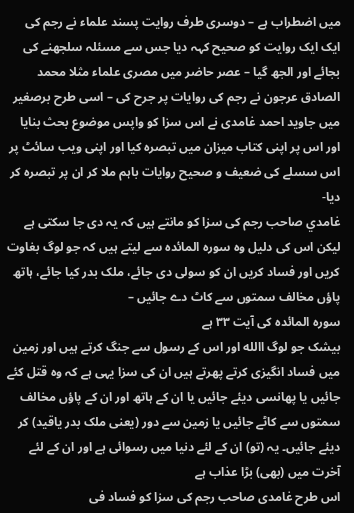میں اضطراب ہے – دوسری طرف روایت پسند علماء نے رجم کی ایک ایک روایت کو صحیح کہہ دیا جس سے مسئلہ سلجھنے کی بجائے اور الجھ گیا – عصر حاضر میں مصری علماء مثلا محمد الصادق عرجون نے رجم کی روایات پر جرح کی – اسی طرح برصغیر میں جاوید احمد غامدی نے اس سزا کو واپس موضوع بحث بنایا اور اس پر اپنی کتاب میزان میں تبصرہ کیا اور اپنی ویب سائٹ پر اس سسلے کی ضعیف و صحیح روایات باہم ملا کر ان پر تبصرہ کر دیا-
غامدي صاحب رجم کی سزا کو مانتے ہیں کہ یہ دی جا سکتی ہے لیکن اس کی دلیل وہ سوره المائدہ سے لیتے ہیں کہ جو لوگ بغاوت کریں اور فساد کریں ان کو سولی دی جائے، ملک بدر کیا جائے، ہاتھ پاؤں مخالف سمتوں سے کاٹ دے جائیں –
سوره المائدہ کی آیت ٣٣ ہے
بیشک جو لوگ االله اور اس کے رسول سے جنگ کرتے ہیں اور زمین میں فساد انگیزی کرتے پھرتے ہیں ان کی سزا یہی ہے کہ وہ قتل کئے جائیں یا پھانسی دیئے جائیں یا ان کے ہاتھ اور ان کے پاؤں مخالف سمتوں سے کاٹے جائیں یا زمین سے دور (یعنی ملک بدر یاقید) کر دیئے جائیں۔ یہ (تو) ان کے لئے دنیا میں رسوائی ہے اور ان کے لئے آخرت میں (بھی) بڑا عذاب ہے
اس طرح غامدی صاحب رجم کی سزا کو فساد فی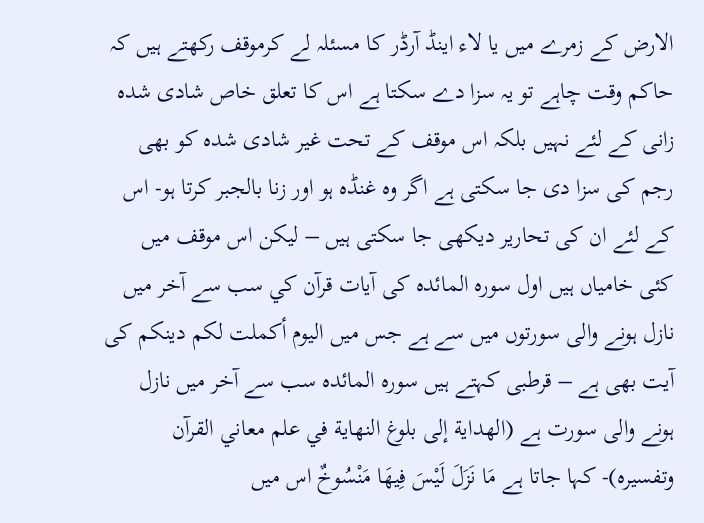الارض کے زمرے میں یا لاء اینڈ آرڈر کا مسئلہ لے کرموقف رکھتے ہیں کہ حاکم وقت چاہے تو یہ سزا دے سکتا ہے اس کا تعلق خاص شادی شدہ زانی کے لئے نہیں بلکہ اس موقف کے تحت غیر شادی شدہ کو بھی رجم کی سزا دی جا سکتی ہے اگر وہ غنڈہ ہو اور زنا بالجبر کرتا ہو- اس کے لئے ان کی تحاریر دیکھی جا سکتی ہیں – لیکن اس موقف میں کئی خامیاں ہیں اول سوره المائدہ کی آیات قرآن كي سب سے آخر میں نازل ہونے والی سورتوں میں سے ہے جس میں اليوم أكملت لكم دينكم کی آیت بھی ہے – قرطبی کہتے ہیں سوره المائدہ سب سے آخر میں نازل ہونے والی سورت ہے (الهداية إلى بلوغ النهاية في علم معاني القرآن وتفسيره)- کہا جاتا ہے مَا نَزَلَ لَيْسَ فِيهَا مَنْسُوخٌ اس میں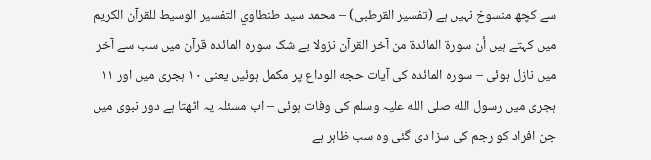سے کچھ منسوخ نہیں ہے (تفسیر القرطبی) – محمد سيد طنطاوي التفسير الوسيط للقرآن الكريم میں کہتے ہیں أن سورة المائدة من آخر القرآن نزولا بے شک سوره المائدہ قرآن میں سب سے آخر میں نازل ہوئی – سوره المائدہ کی آیات حجه الوداع پر مکمل ہوئیں یعنی ١٠ ہجری میں اور ١١ ہجری میں رسول الله صلی الله علیہ وسلم کی وفات ہوئی – اب مسئلہ یہ اٹھتا ہے دور نبوی میں جن افراد کو رجم کی سزا دی گئی وہ سب ظاہر ہے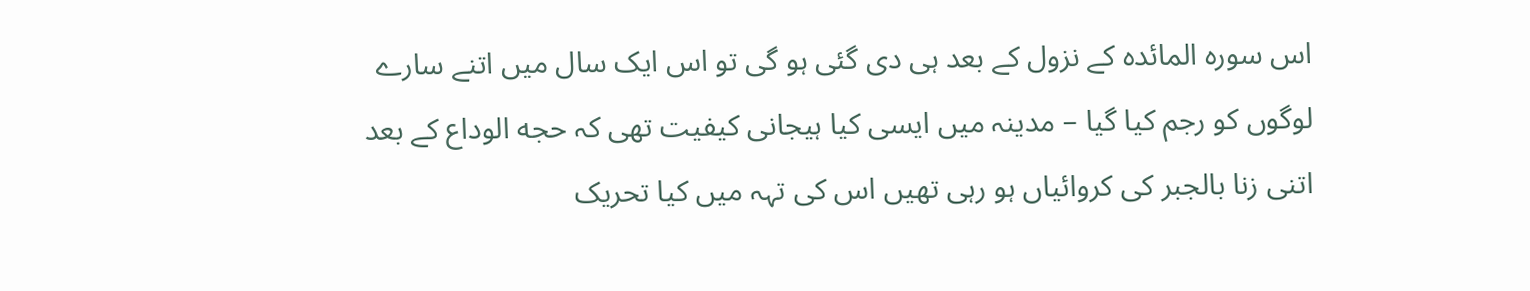اس سوره المائدہ کے نزول کے بعد ہی دی گئی ہو گی تو اس ایک سال میں اتنے سارے لوگوں کو رجم کیا گیا – مدینہ میں ایسی کیا ہیجانی کیفیت تھی کہ حجه الوداع کے بعد اتنی زنا بالجبر کی کروائیاں ہو رہی تھیں اس کی تہہ میں کیا تحریک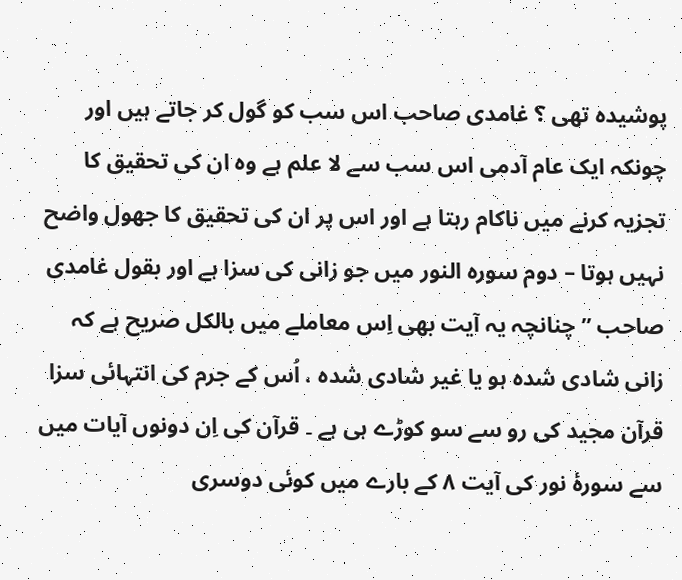پوشیدہ تھی ؟ غامدی صاحب اس سب کو گول کر جاتے ہیں اور چونکہ ایک عام آدمی اس سب سے لا علم ہے وہ ان کی تحقیق کا تجزیہ کرنے میں ناکام رہتا ہے اور اس پر ان کی تحقیق کا جھول واضح نہیں ہوتا – دوم سوره النور میں جو زانی کی سزا ہے اور بقول غامدی صاحب ” چنانچہ یہ آیت بھی اِس معاملے میں بالکل صریح ہے کہ زانی شادی شدہ ہو یا غیر شادی شدہ ، اُس کے جرم کی انتہائی سزا قرآن مجید کی رو سے سو کوڑے ہی ہے ۔ قرآن کی اِن دونوں آیات میں سے سورۂ نور کی آیت ۸ کے بارے میں کوئی دوسری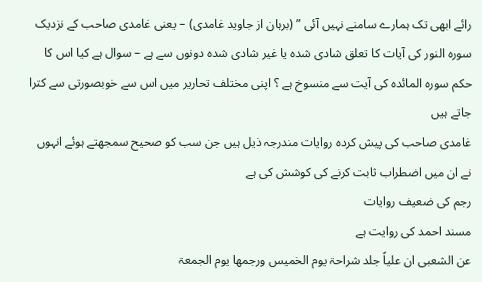رائے ابھی تک ہمارے سامنے نہیں آئی ” (برہان از جاوید غامدی) – یعنی غامدی صاحب کے نزدیک سوره النور کی آیات کا تعلق شادی شدہ یا غیر شادی شدہ دونوں سے ہے – سوال ہے کیا اس کا حکم سوره المائدہ کی آیت سے منسوخ ہے ؟ اپنی مختلف تحاریر میں اس سے خوبصورتی سے کترا جاتے ہیں
غامدی صاحب کی پیش کردہ روایات مندرجہ ذیل ہیں جن سب کو صحیح سمجھتے ہوئے انہوں نے ان میں اضطراب ثابت کرنے کی کوشش کی ہے
رجم کی ضعیف روایات
مسند احمد کی روایت ہے
عن الشعبی ان علیاً جلد شراحۃ یوم الخمیس ورجمھا یوم الجمعۃ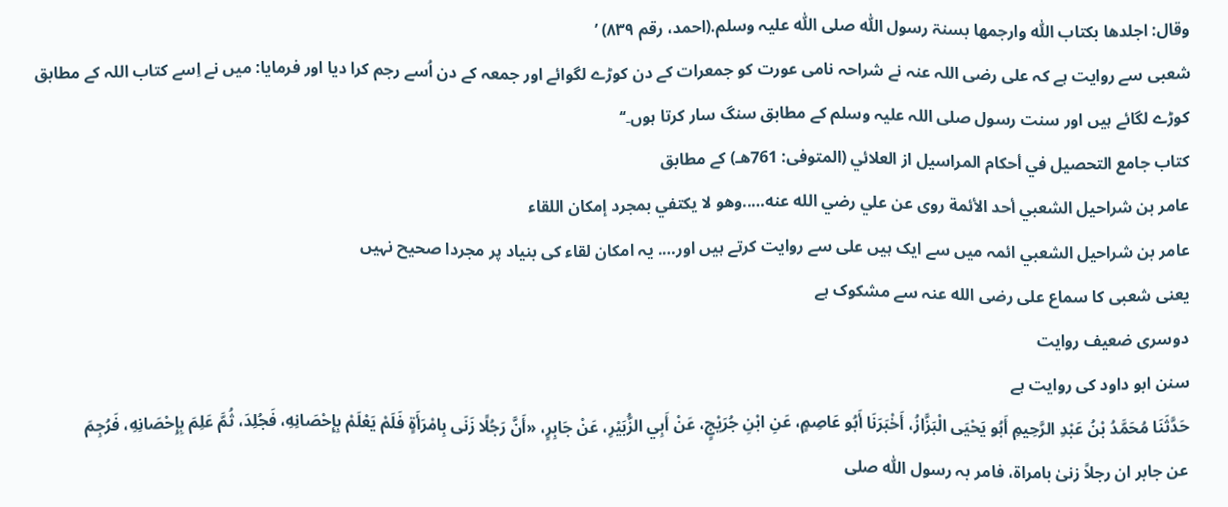وقال: اجلدھا بکتاب اللّٰہ وارجمھا بسنۃ رسول اللّٰہ صلی اللّٰہ علیہ وسلم.(احمد، رقم ۸۳۹) ’
شعبی سے روایت ہے کہ علی رضی اللہ عنہ نے شراحہ نامی عورت کو جمعرات کے دن کوڑے لگوائے اور جمعہ کے دن اُسے رجم کرا دیا اور فرمایا: میں نے اِسے کتاب اللہ کے مطابق کوڑے لگائے ہیں اور سنت رسول صلی اللہ علیہ وسلم کے مطابق سنگ سار کرتا ہوں۔‘‘
کتاب جامع التحصيل في أحكام المراسيل از العلائي (المتوفى: 761هـ) کے مطابق
عامر بن شراحيل الشعبي أحد الأئمة روى عن علي رضي الله عنه…..وهو لا يكتفي بمجرد إمكان اللقاء
عامر بن شراحيل الشعبي ائمہ میں سے ایک ہیں علی سے روایت کرتے ہیں اور…. یہ امکان لقاء کی بنیاد پر مجردا صحیح نہیں
یعنی شعبی کا سماع علی رضی الله عنہ سے مشکوک ہے
دوسری ضعیف روایت
سنن ابو داود کی روایت ہے
حَدَّثَنَا مُحَمَّدُ بْنُ عَبْدِ الرَّحِيمِ أَبُو يَحْيَى الْبَزَّازُ، أَخْبَرَنَا أَبُو عَاصِمٍ، عَنِ ابْنِ جُرَيْجٍ، عَنْ أَبِي الزُّبَيْرِ، عَنْ جَابِرٍ، «أَنَّ رَجُلًا زَنَى بِامْرَأَةٍ فَلَمْ يَعْلَمْ بِإِحْصَانِهِ، فَجُلِدَ، ثُمَّ عَلِمَ بِإِحْصَانِهِ، فَرُجِمَ
عن جابر ان رجلاً زنیٰ بامراۃ، فامر بہ رسول اللّٰہ صلی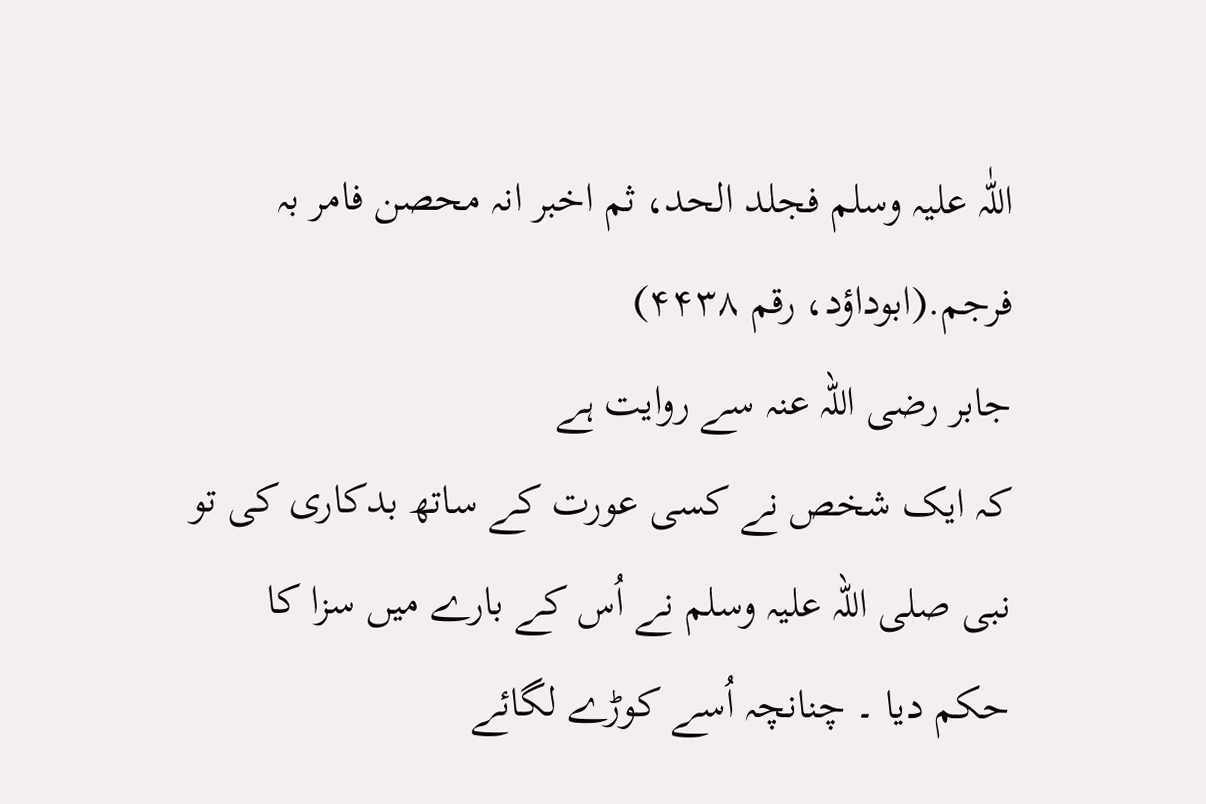اللّٰہ علیہ وسلم فجلد الحد، ثم اخبر انہ محصن فامر بہ فرجم.(ابوداؤد، رقم ۴۴۳۸)
جابر رضی اللہ عنہ سے روایت ہے
کہ ایک شخص نے کسی عورت کے ساتھ بدکاری کی تو نبی صلی اللہ علیہ وسلم نے اُس کے بارے میں سزا کا حکم دیا ۔ چنانچہ اُسے کوڑے لگائے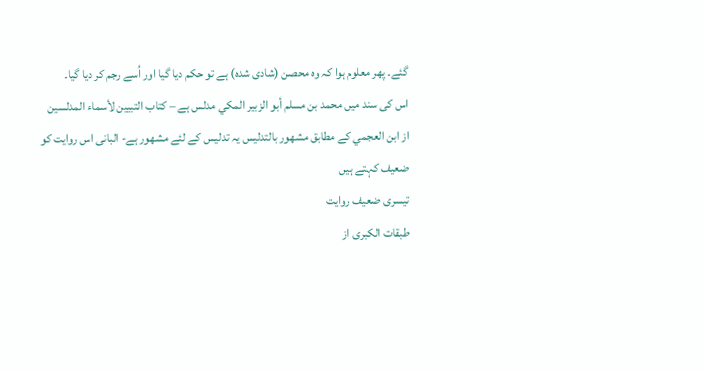گئے۔ پھر معلوم ہوا کہ وہ محصن (شادی شدہ) ہے تو حکم دیا گیا اور اُسے رجم کر دیا گیا۔
اس کی سند میں محمد بن مسلم أبو الزبير المكي مدلس ہے – کتاب التبيين لأسماء المدلسين از ابن العجمي کے مطابق مشهور بالتدليس یہ تدلیس کے لئے مشھور ہے- البانی اس روایت کو ضعیف کہتے ہیں
تیسری ضعیف روایت
طبقات الکبری از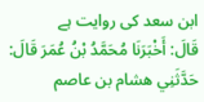ابن سعد کی روایت ہے
قَالَ: أَخْبَرَنَا مُحَمَّدُ بْنُ عُمَرَ قَالَ: حَدَّثَنِي هشام بن عاصم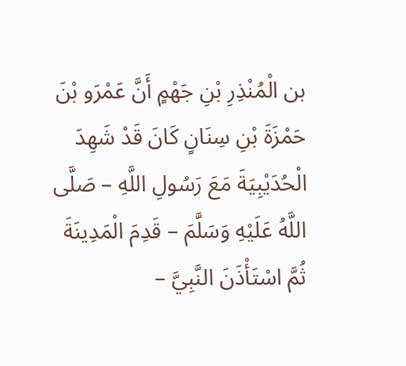بن الْمُنْذِرِ بْنِ جَهْمٍ أَنَّ عَمْرَو بْنَ حَمْزَةَ بْنِ سِنَانٍ كَانَ قَدْ شَهِدَ الْحُدَيْبِيَةَ مَعَ رَسُولِ اللَّهِ – صَلَّى اللَّهُ عَلَيْهِ وَسَلَّمَ – قَدِمَ الْمَدِينَةَ ثُمَّ اسْتَأْذَنَ النَّبِيَّ –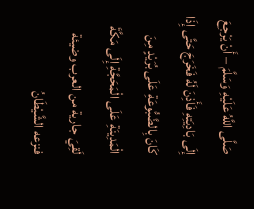صَلَّى اللَّهُ عَلَيْهِ وَسَلَّمَ – أَنْ يَرْجِعَ إِلَى بَادِيَتِهِ فَأَذِنَ لَهُ فَخَرَجَ حَتَّى إِذَا كَانَ بِالضَّبُّوعَةِ عَلَى بُرَيْدٍ مِنَ الْمَدِينَةِ عَلَى الْمَحَجَّةِ إِلَى مَكَّةَ لَقِيَ جارية من العرب وضيئة فنزعه الشَّيْطَانُ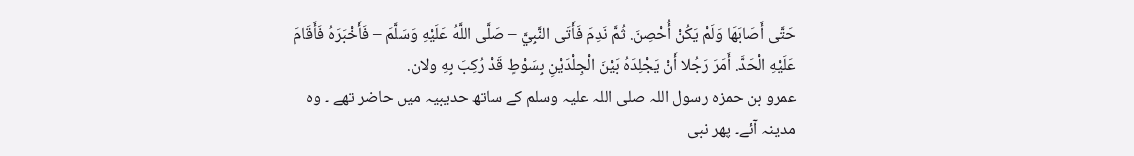حَتَّى أَصَابَهَا وَلَمْ يَكُنْ أُحْصِنَ. ثُمَّ نَدِمَ فَأَتَى النَّبِيَّ – صَلَّى اللَّهُ عَلَيْهِ وَسَلَّمَ – فَأَخْبَرَهُ فَأَقَامَ عَلَيْهِ الْحَدَّ. أَمَرَ رَجُلا أَنْ يَجْلِدَهُ بَيْنَ الْجِلْدَيْنِ بِسَوْطٍ قَدْ رُكِبَ بِهِ ولان.
عمرو بن حمزہ رسول اللہ صلی اللہ علیہ وسلم کے ساتھ حدیبیہ میں حاضر تھے ۔ وہ مدینہ آئے۔ پھر نبی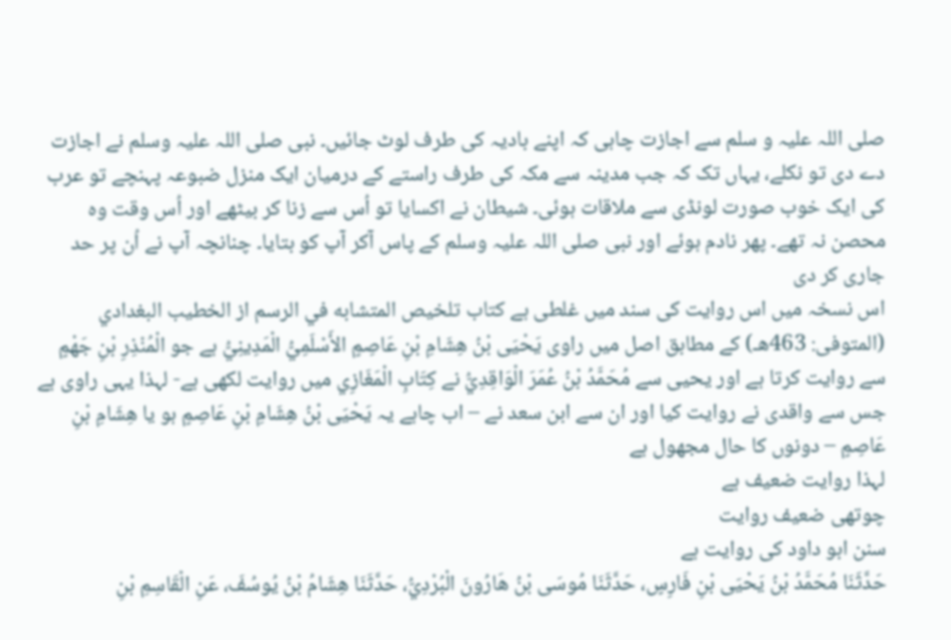صلی اللہ علیہ و سلم سے اجازت چاہی کہ اپنے بادیہ کی طرف لوٹ جائیں۔ نبی صلی اللہ علیہ وسلم نے اجازت دے دی تو نکلے، یہاں تک کہ جب مدینہ سے مکہ کی طرف راستے کے درمیان ایک منزل ضبوعہ پہنچے تو عرب کی ایک خوب صورت لونڈی سے ملاقات ہوئی۔ شیطان نے اکسایا تو اُس سے زنا کر بیٹھے اور اُس وقت وہ محصن نہ تھے۔ پھر نادم ہوئے اور نبی صلی اللہ علیہ وسلم کے پاس آکر آپ کو بتایا۔ چنانچہ آپ نے اُن پر حد جاری کر دی
اس نسخہ میں اس روایت کی سند میں غلطی ہے کتاب تلخيص المتشابه في الرسم از الخطيب البغدادي (المتوفى: 463هـ) کے مطابق اصل میں راوی يَحْيَى بْنُ هِشَامِ بْنِ عَاصِمٍ الأَسْلَمِيُّ الْمَدِينِيُّ ہے جو الْمُنْذِرِ بْنِ جَهْمٍ سے روایت کرتا ہے اور یحیی سے مُحَمَّدُ بْنُ عُمَرَ الْوَاقِدِيُّ نے كِتَابِ الْمَغَازِي میں روایت لکھی ہے- لہذا یہی راوی ہے جس سے واقدی نے روایت کیا اور ان سے ابن سعد نے – اب چاہے یہ يَحْيَى بْنُ هِشَامِ بْنِ عَاصِمٍ ہو یا هِشَامِ بْنِ عَاصِمٍ – دونوں کا حال مجھول ہے
لہذا روایت ضعیف ہے
چوتھی ضعیف روایت
سنن ابو داود کی روایت ہے
حَدَّثَنَا مُحَمَّدُ بْنُ يَحْيَى بْنِ فَارِسٍ، حَدَّثَنَا مُوسَى بْنُ هَارُونَ الْبُرْدِيُّ، حَدَّثَنَا هِشَامُ بْنُ يُوسُفَ، عَنِ الْقَاسِمِ بْنِ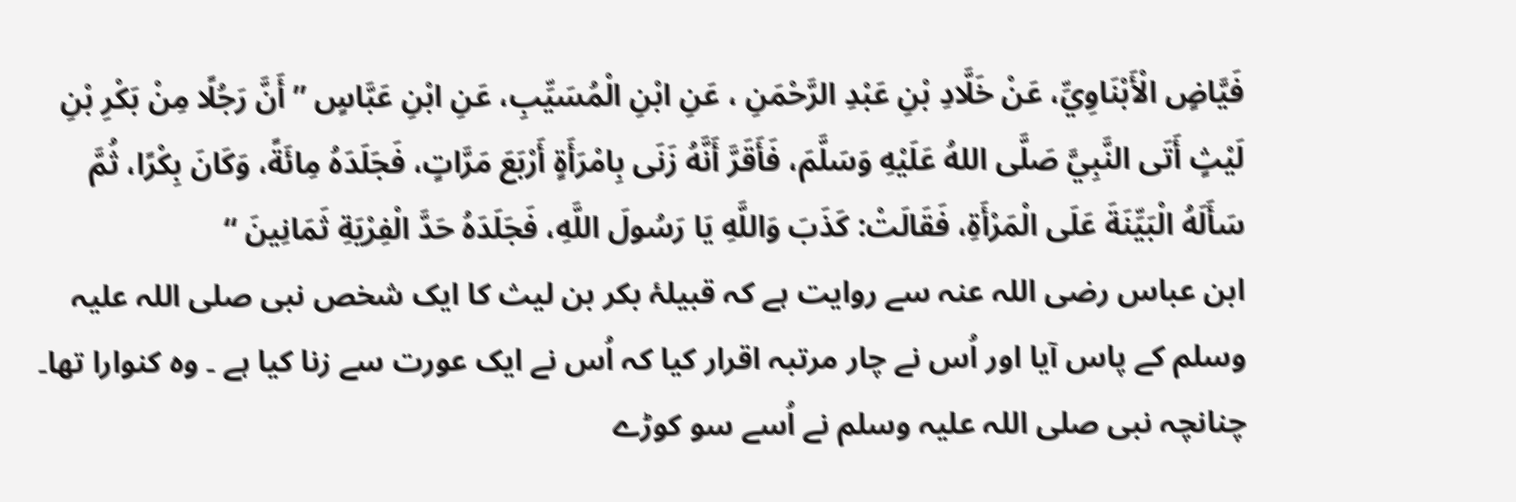فَيَّاضٍ الْأَبْنَاوِيِّ، عَنْ خَلَّادِ بْنِ عَبْدِ الرَّحْمَنِ ، عَنِ ابْنِ الْمُسَيِّبِ، عَنِ ابْنِ عَبَّاسٍ ” أَنَّ رَجُلًا مِنْ بَكْرِ بْنِ لَيْثٍ أَتَى النَّبِيَّ صَلَّى اللهُ عَلَيْهِ وَسَلَّمَ، فَأَقَرَّ أَنَّهُ زَنَى بِامْرَأَةٍ أَرْبَعَ مَرَّاتٍ، فَجَلَدَهُ مِائَةً، وَكَانَ بِكْرًا، ثُمَّ سَأَلَهُ الْبَيِّنَةَ عَلَى الْمَرْأَةِ، فَقَالَتْ: كَذَبَ وَاللَّهِ يَا رَسُولَ اللَّهِ، فَجَلَدَهُ حَدَّ الْفِرْيَةِ ثَمَانِينَ “
ابن عباس رضی اللہ عنہ سے روایت ہے کہ قبیلۂ بکر بن لیث کا ایک شخص نبی صلی اللہ علیہ وسلم کے پاس آیا اور اُس نے چار مرتبہ اقرار کیا کہ اُس نے ایک عورت سے زنا کیا ہے ۔ وہ کنوارا تھا۔ چنانچہ نبی صلی اللہ علیہ وسلم نے اُسے سو کوڑے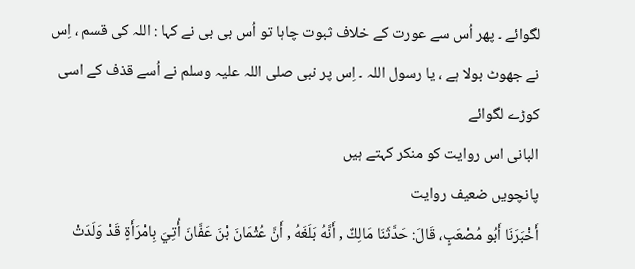لگوائے ۔ پھر اُس سے عورت کے خلاف ثبوت چاہا تو اُس بی بی نے کہا : اللہ کی قسم ، اِس نے جھوٹ بولا ہے ، یا رسول اللہ ۔ اِس پر نبی صلی اللہ علیہ وسلم نے اُسے قذف کے اسی کوڑے لگوائے
البانی اس روایت کو منکر کہتے ہیں
پانچویں ضعیف روایت
أَخْبَرَنَا أَبُو مُصْعَبٍ، قَالَ: حَدَّثَنَا مَالِكٌ , أَنَّهُ بَلَغَهُ , أَنَّ عُثْمَانَ بْنَ عَفَّانَ أُتِيَ بِامْرَأَةٍ قَدْ وَلَدَتْ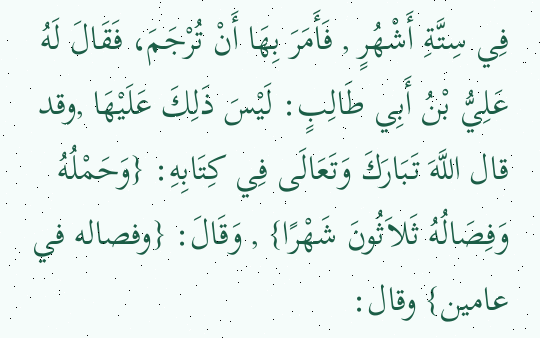فِي سِتَّةِ أَشْهُرٍ , فَأَمَرَ بِهَا أَنْ تُرْجَمَ، فَقَالَ لَهُ عَلِيُّ بْنُ أَبِي طَالِبٍ: لَيْسَ ذَلِكَ عَلَيْهَا ,وقد قال اللَّهَ تَبَارَكَ وَتَعَالَى فِي كِتَابِهِ: {وَحَمْلُهُ وَفِصَالُهُ ثَلاَثُونَ شَهْرًا} , وَقَالَ: {وفصاله في عامين} وقال: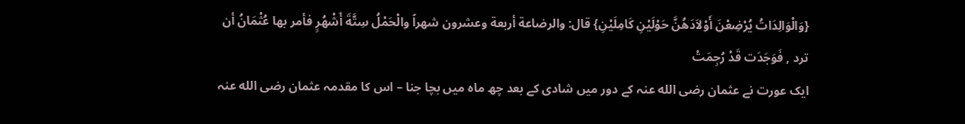{وَالْوَالِدَاتُ يُرْضِعْنَ أَوْلاَدَهُنَّ حَوْلَيْنِ كَامِلَيْنِ} قال: والرضاعة أربعة وعشرون شهراً والْحَمْلُ سِتَّةَ أَشْهُرٍ فأمر بها عُثْمَانُ أن ترد , فَوَجَدَت قَدْ رُجِمَتْ
ایک عورت نے عثمان رضی الله عنہ کے دور میں شادی کے بعد چھ ماہ میں بچا جنا – اس کا مقدمہ عثمان رضی الله عنہ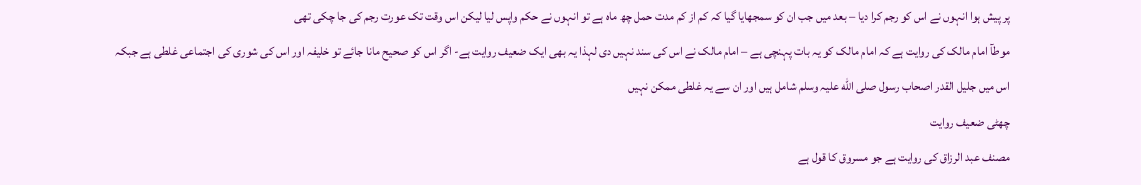پر پیش ہوا انہوں نے اس کو رجم کرا دیا – بعد میں جب ان کو سمجھایا گیا کہ کم از کم مدت حمل چھ ماہ ہے تو انہوں نے حکم واپس لیا لیکن اس وقت تک عورت رجم کی جا چکی تھی
موطآ امام مالک کی روایت ہے کہ امام مالک کو یہ بات پہنچی ہے – امام مالک نے اس کی سند نہیں دی لہذا یہ بھی ایک ضعیف روایت ہے- اگر اس کو صحیح مانا جائے تو خلیفہ اور اس کی شوری کی اجتماعی غلطی ہے جبکہ اس میں جلیل القدر اصحاب رسول صلی الله علیہ وسلم شامل ہیں اور ان سے یہ غلطی ممکن نہیں
چھٹی ضعیف روایت
مصنف عبد الرزاق کی روایت ہے جو مسروق کا قول ہے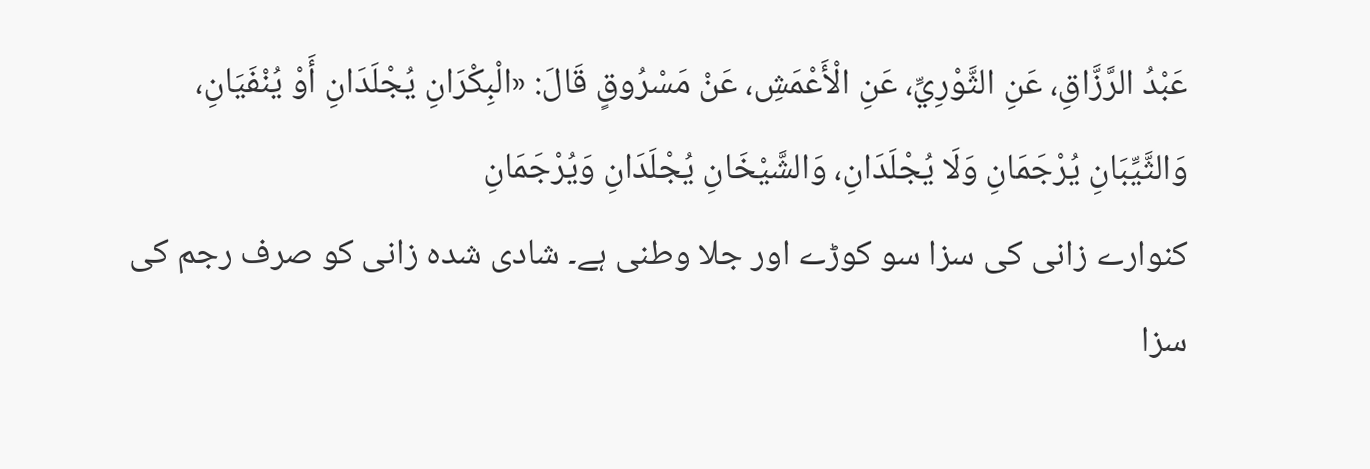عَبْدُ الرَّزَّاقِ، عَنِ الثَّوْرِيِّ، عَنِ الْأَعْمَشِ، عَنْ مَسْرُوقٍ قَالَ: «الْبِكْرَانِ يُجْلَدَانِ أَوْ يُنْفَيَانِ، وَالثَّيِّبَانِ يُرْجَمَانِ وَلَا يُجْلَدَانِ، وَالشَّيْخَانِ يُجْلَدَانِ وَيُرْجَمَانِ
کنوارے زانی کی سزا سو کوڑے اور جلا وطنی ہے۔ شادی شدہ زانی کو صرف رجم کی سزا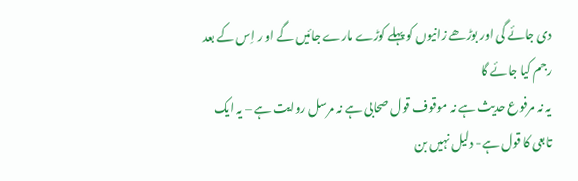دی جائے گی اور بوڑھے زانیوں کو پہلے کوڑے مارے جائیں گے او ر اِس کے بعد رجم کیا جائے گا
یہ نہ مرفوع حدیث ہے نہ موقوف قول صحابی ہے نہ مرسل روایت ہے – یہ ایک تابعی کا قول ہے- دلیل نہیں بن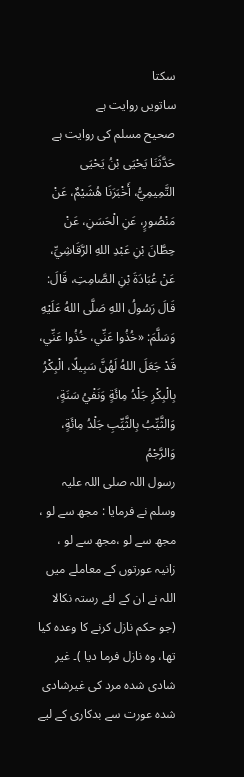سکتا
ساتویں روایت ہے
صحیح مسلم کی روایت ہے
حَدَّثَنَا يَحْيَى بْنُ يَحْيَى التَّمِيمِيُّ، أَخْبَرَنَا هُشَيْمٌ، عَنْ مَنْصُورٍ، عَنِ الْحَسَنِ، عَنْ حِطَّانَ بْنِ عَبْدِ اللهِ الرَّقَاشِيِّ، عَنْ عُبَادَةَ بْنِ الصَّامِتِ، قَالَ: قَالَ رَسُولُ اللهِ صَلَّى اللهُ عَلَيْهِ وَسَلَّمَ: «خُذُوا عَنِّي، خُذُوا عَنِّي، قَدْ جَعَلَ اللهُ لَهُنَّ سَبِيلًا، الْبِكْرُ بِالْبِكْرِ جَلْدُ مِائَةٍ وَنَفْيُ سَنَةٍ، وَالثَّيِّبُ بِالثَّيِّبِ جَلْدُ مِائَةٍ، وَالرَّجْمُ
رسول اللہ صلی اللہ علیہ وسلم نے فرمایا : مجھ سے لو ، مجھ سے لو ،مجھ سے لو ، زانیہ عورتوں کے معاملے میں اللہ نے ان کے لئے رستہ نکالا (جو حکم نازل کرنے کا وعدہ کیا تھا، وہ نازل فرما دیا )۔ غیر شادی شدہ مرد کی غیرشادی شدہ عورت سے بدکاری کے لیے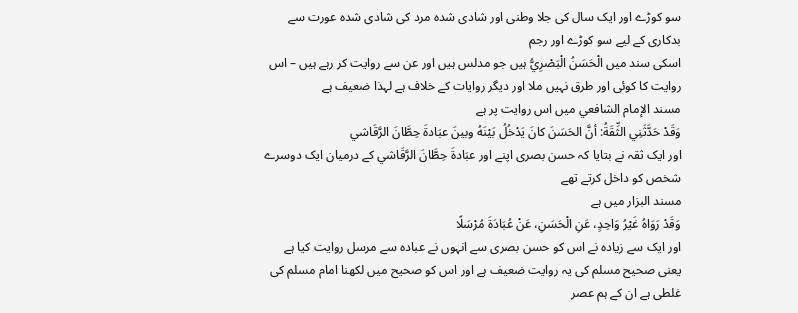سو کوڑے اور ایک سال کی جلا وطنی اور شادی شدہ مرد کی شادی شدہ عورت سے بدکاری کے لیے سو کوڑے اور رجم
اسکی سند میں الْحَسَنُ الْبَصْرِيُّ ہیں جو مدلس ہیں اور عن سے روایت کر رہے ہیں – اس روایت کا کوئی اور طرق نہیں ملا اور دیگر روایات کے خلاف ہے لہذا ضعیف ہے
مسند الإمام الشافعي میں اس روایت پر ہے
وَقَدْ حَدَّثَنِي الثِّقَةُ: أنَّ الحَسَنَ كانَ يَدْخُلُ بَيْنَهُ وبينَ عبَادةَ حِطَّانَ الرَّقَاشي
اور ایک ثقہ نے بتایا کہ حسن بصری اپنے اور عبَادةَ حِطَّانَ الرَّقَاشي کے درمیان ایک دوسرے شخص کو داخل کرتے تھے
مسند البزار میں ہے
وَقَدْ رَوَاهُ غَيْرُ وَاحِدٍ، عَنِ الْحَسَنِ، عَنْ عُبَادَةَ مُرْسَلًا
اور ایک سے زیادہ نے اس کو حسن بصری سے انہوں نے عبادہ سے مرسل روایت کیا ہے
یعنی صحیح مسلم کی یہ روایت ضعیف ہے اور اس کو صحیح میں لکھنا امام مسلم کی غلطی ہے ان کے ہم عصر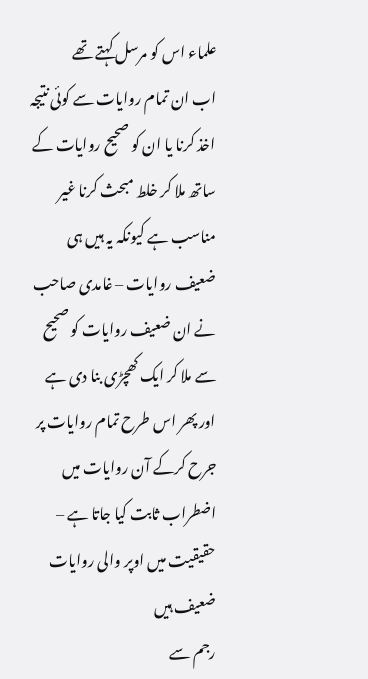علماء اس کو مرسل کہتے تھے
اب ان تمام روایات سے کوئی نتیجہ اخذ کرنا یا ان کو صحیح روایات کے ساتھ ملا کر خلط مبحث کرنا غیر مناسب ہے کیونکہ یہ ہیں ہی ضعیف روایات – غامدی صاحب نے ان ضعیف روایات کو صحیح سے ملا کر ایک کھچڑی بنا دی ہے اور پھر اس طرح تمام روایات پر جرح کرکے آن روایات میں اضطراب ثابت کیا جاتا ہے – حقیقیت میں اوپر والی روایات ضعیف ہیں
رجم سے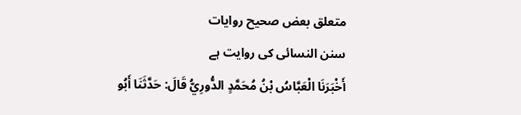متعلق بعض صحیح روایات
سنن النسائی کی روایت ہے
أَخْبَرَنَا الْعَبَّاسُ بْنُ مُحَمَّدٍ الدُّورِيُّ قَالَ: حَدَّثَنَا أَبُو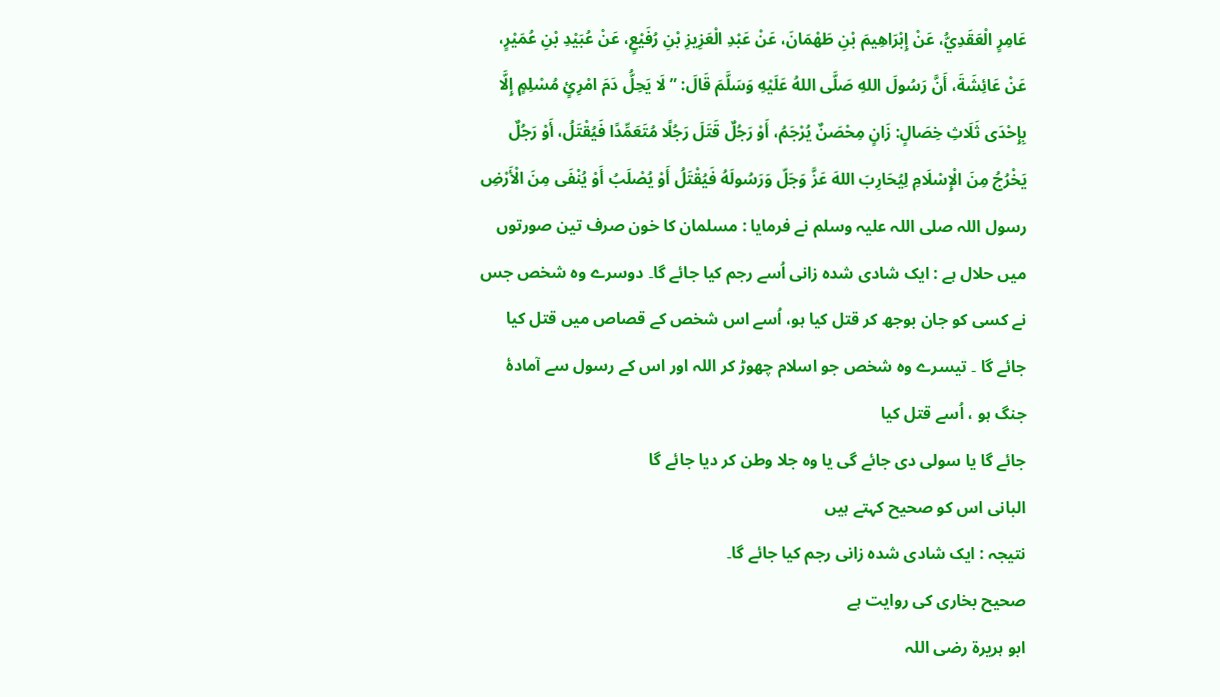عَامِرٍ الْعَقَدِيُّ، عَنْ إِبْرَاهِيمَ بْنِ طَهْمَانَ، عَنْ عَبْدِ الْعَزِيزِ بْنِ رُفَيْعٍ، عَنْ عُبَيْدِ بْنِ عُمَيْرٍ، عَنْ عَائِشَةَ، أَنَّ رَسُولَ اللهِ صَلَّى اللهُ عَلَيْهِ وَسَلَّمَ قَالَ: ” لَا يَحِلُّ دَمَ امْرِئٍ مُسْلِمٍ إِلَّا بِإِحْدَى ثَلَاثِ خِصَالٍ: زَانٍ مِحْصَنٌ يُرْجَمُ، أَوْ رَجُلٌ قَتَلَ رَجُلًا مُتَعَمِّدًا فَيُقْتَلُ، أَوْ رَجُلٌ يَخْرُجُ مِنَ الْإِسْلَامِ لِيُحَارِبَ اللهَ عَزَّ وَجَلّ وَرَسُولَهُ فَيُقْتَلُ أَوْ يُصْلَبُ أَوْ يُنْفَى مِنَ الْأَرْضِ
رسول اللہ صلی اللہ علیہ وسلم نے فرمایا : مسلمان کا خون صرف تین صورتوں میں حلال ہے : ایک شادی شدہ زانی اُسے رجم کیا جائے گا۔ دوسرے وہ شخص جس نے کسی کو جان بوجھ کر قتل کیا ہو، اُسے اس شخص کے قصاص میں قتل کیا جائے گا ۔ تیسرے وہ شخص جو اسلام چھوڑ کر اللہ اور اس کے رسول سے آمادۂ جنگ ہو ، اُسے قتل کیا
جائے گا یا سولی دی جائے گی یا وہ جلا وطن کر دیا جائے گا
البانی اس کو صحیح کہتے ہیں
نتیجہ : ایک شادی شدہ زانی رجم کیا جائے گا۔
صحیح بخاری کی روایت ہے
ابو ہریرۃ رضی اللہ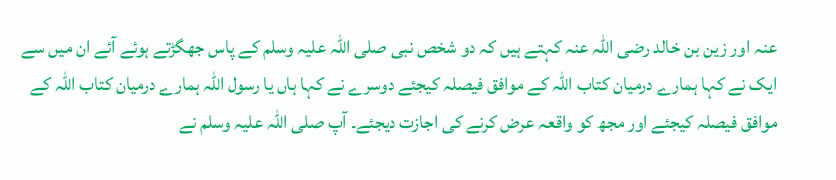عنہ اور زین بن خالد رضی اللہ عنہ کہتے ہیں کہ دو شخص نبی صلی اللہ علیہ وسلم کے پاس جھگڑتے ہوئے آئے ان میں سے ایک نے کہا ہمارے درمیان کتاب اللہ کے موافق فیصلہ کیجئے دوسرے نے کہا ہاں یا رسول اللہ ہمارے درمیان کتاب اللہ کے موافق فیصلہ کیجئے اور مجھ کو واقعہ عرض کرنے کی اجازت دیجئے۔ آپ صلی اللہ علیہ وسلم نے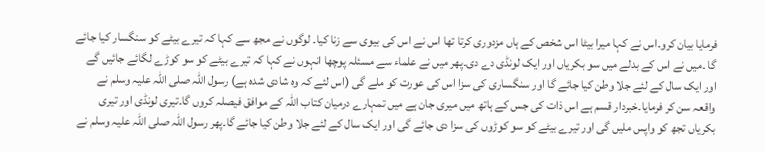فرمایا بیان کرو۔اس نے کہا میرا بیٹا اس شخص کے ہاں مزدوری کرتا تھا اس نے اس کی بیوی سے زنا کیا۔ لوگوں نے مجھ سے کہا کہ تیرے بیٹے کو سنگسار کیا جائے گا ۔میں نے اس کے بدلے میں سو بکریاں اور ایک لونڈی دے دی۔پھر میں نے علماء سے مسئلہ پوچھا انہوں نے کہا کہ تیرے بیٹے کو سو کوڑے لگائے جائیں گے اور ایک سال کے لئے جلا وطن کیا جائے گا اور سنگساری کی سزا اس کی عورت کو ملے گی (اس لئے کہ وہ شادی شدہ ہے) رسول اللہ صلی اللہ علیہ وسلم نے واقعہ سن کر فرمایا۔خبردار قسم ہے اس ذات کی جس کے ہاتھ میں میری جان ہے میں تمہارے درمیان کتاب اللہ کے موافق فیصلہ کروں گا۔تیری لونڈی اور تیری بکریاں تجھ کو واپس ملیں گی اور تیرے بیٹے کو سو کوڑوں کی سزا دی جائے گی اور ایک سال کے لئے جلا وطن کیا جائے گا۔پھر رسول اللہ صلی اللہ علیہ وسلم نے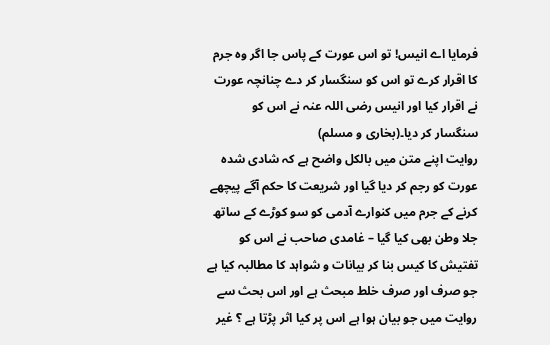فرمایا اے انیس! تو اس عورت کے پاس جا اگر وہ جرم کا اقرار کرے تو اس کو سنگسار کر دے چنانچہ عورت نے اقرار کیا اور انیس رضی اللہ عنہ نے اس کو سنگسار کر دیا۔(بخاری و مسلم)
روایت اپنے متن میں بالکل واضح ہے کہ شادی شدہ عورت کو رجم کر دیا گیا اور شریعت کا حکم آگے پیچھے کرنے کے جرم میں کنوارے آدمی کو سو کوڑے کے ساتھ جلا وطن بھی کیا گیا – غامدی صاحب نے اس کو تفتیش کا کیس بنا کر بیانات و شواہد کا مطالبہ کیا ہے جو صرف اور صرف خلط مبحث ہے اور اس بحث سے روایت میں جو بیان ہوا ہے اس پر کیا اثر پڑتا ہے ؟ غیر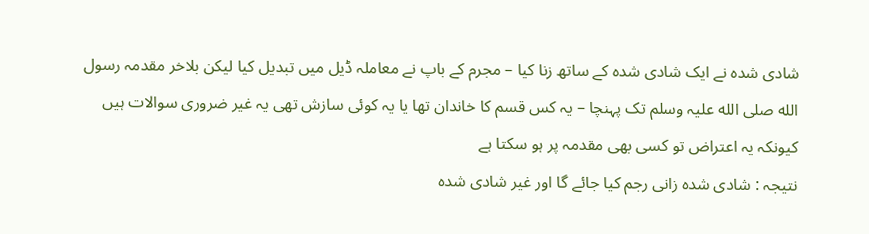شادی شدہ نے ایک شادی شدہ کے ساتھ زنا کیا – مجرم کے باپ نے معاملہ ڈیل میں تبدیل کیا لیکن بلاخر مقدمہ رسول الله صلی الله علیہ وسلم تک پہنچا – یہ کس قسم کا خاندان تھا یا یہ کوئی سازش تھی یہ غیر ضروری سوالات ہیں کیونکہ یہ اعتراض تو کسی بھی مقدمہ پر ہو سکتا ہے
نتیجہ : شادی شدہ زانی رجم کیا جائے گا اور غیر شادی شدہ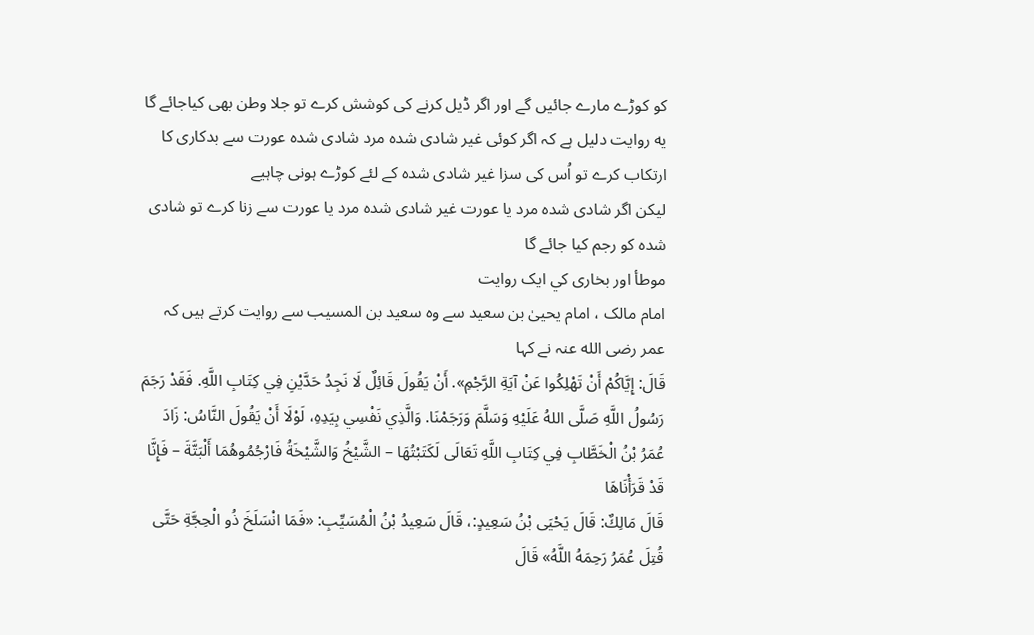کو کوڑے مارے جائیں گے اور اگر ڈیل کرنے کی کوشش کرے تو جلا وطن بھی کیاجائے گا
يه روایت دلیل ہے کہ اگر کوئی غیر شادی شدہ مرد شادی شدہ عورت سے بدکاری کا ارتکاب کرے تو اُس کی سزا غیر شادی شدہ کے لئے کوڑے ہونی چاہیے
لیکن اگر شادی شدہ مرد یا عورت غیر شادی شدہ مرد یا عورت سے زنا کرے تو شادی شدہ کو رجم کیا جائے گا
موطأ اور بخاری كي ایک روایت
امام مالک ، امام یحییٰ بن سعید سے وہ سعید بن المسیب سے روایت کرتے ہیں کہ عمر رضی الله عنہ نے کہا
قَالَ: إِيَّاكُمْ أَنْ تَهْلِكُوا عَنْ آيَةِ الرَّجْمِ». أَنْ يَقُولَ قَائِلٌ لَا نَجِدُ حَدَّيْنِ فِي كِتَابِ اللَّهِ. فَقَدْ رَجَمَ رَسُولُ اللَّهِ صَلَّى اللهُ عَلَيْهِ وَسَلَّمَ وَرَجَمْنَا. وَالَّذِي نَفْسِي بِيَدِهِ، لَوْلَا أَنْ يَقُولَ النَّاسُ: زَادَ عُمَرُ بْنُ الْخَطَّابِ فِي كِتَابِ اللَّهِ تَعَالَى لَكَتَبْتُهَا – الشَّيْخُ وَالشَّيْخَةُ فَارْجُمُوهُمَا أَلْبَتَّةَ – فَإِنَّا قَدْ قَرَأْنَاهَا
قَالَ مَالِكٌ: قَالَ يَحْيَى بْنُ سَعِيدٍ:، قَالَ سَعِيدُ بْنُ الْمُسَيِّبِ: «فَمَا انْسَلَخَ ذُو الْحِجَّةِ حَتَّى قُتِلَ عُمَرُ رَحِمَهُ اللَّهُ» قَالَ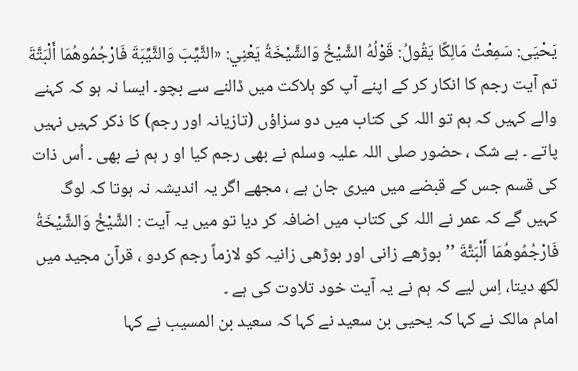يَحْيَى: سَمِعْتُ مَالِكًا يَقُولُ: قَوْلُهُ الشَّيْخُ وَالشَّيْخَةُ يَعْنِي: «الثَّيِّبَ وَالثَّيِّبَةَ فَارْجُمُوهُمَا أَلْبَتَّةَ
تم آیت رجم کا انکار کر کے اپنے آپ کو ہلاکت میں ڈالنے سے بچو۔ ایسا نہ ہو کہ کہنے والے کہیں کہ ہم تو اللہ کی کتاب میں دو سزاؤں (تازیانہ اور رجم) کا ذکر کہیں نہیں پاتے ۔ بے شک ، حضور صلی اللہ علیہ وسلم نے بھی رجم کیا او ر ہم نے بھی ۔ اُس ذات کی قسم جس کے قبضے میں میری جان ہے ، مجھے اگر یہ اندیشہ نہ ہوتا کہ لوگ کہیں گے کہ عمر نے اللہ کی کتاب میں اضافہ کر دیا تو میں یہ آیت : الشَّيْخُ وَالشَّيْخَةُ فَارْجُمُوهُمَا أَلْبَتَّةَ ’’بوڑھے زانی اور بوڑھی زانیہ کو لازماً رجم کردو ، قرآن مجید میں لکھ دیتا، اِس لیے کہ ہم نے یہ آیت خود تلاوت کی ہے ۔
امام مالک نے کہا کہ یحیی بن سعید نے کہا کہ سعید بن المسیب نے کہا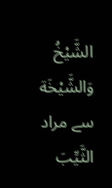الشَّيْخُ وَالشَّيْخَة سے مراد الثَّيِّبَ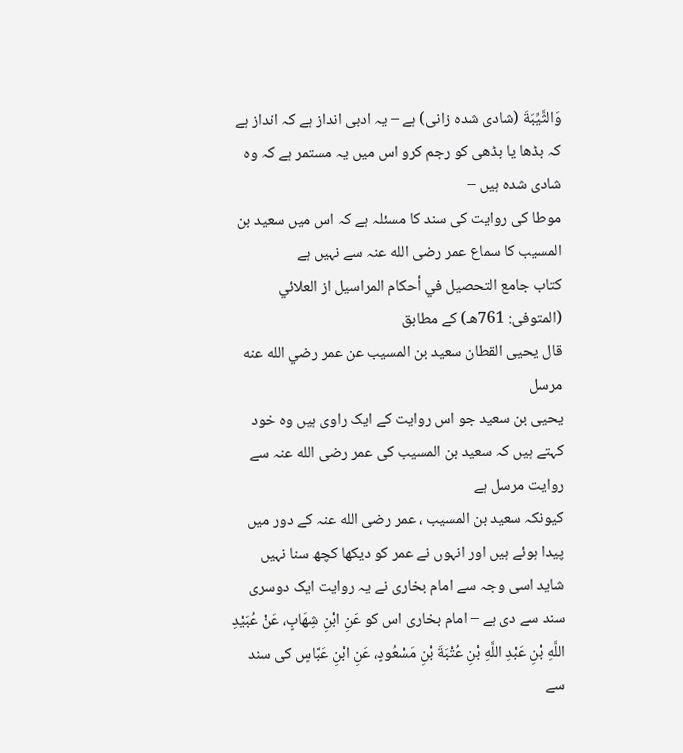وَالثَّيِّبَةَ (شادی شدہ زانی) ہے – یہ ادبی انداز ہے کہ انداز ہے کہ بڈھا یا بڈھی کو رجم کرو اس میں یہ مستمر ہے کہ وہ شادی شدہ ہیں –
موطا کی روایت کی سند کا مسئلہ ہے کہ اس میں سعید بن المسیب کا سماع عمر رضی الله عنہ سے نہیں ہے
کتاب جامع التحصيل في أحكام المراسيل از العلائي (المتوفى: 761هـ) کے مطابق
قال يحيى القطان سعيد بن المسيب عن عمر رضي الله عنه مرسل
یحیی بن سعید جو اس روایت کے ایک راوی ہیں وہ خود کہتے ہیں کہ سعید بن المسیب کی عمر رضی الله عنہ سے روایت مرسل ہے
کیونکہ سعید بن المسیب ، عمر رضی الله عنہ کے دور میں پیدا ہوئے ہیں اور انہوں نے عمر کو دیکھا کچھ سنا نہیں
شاید اسی وجہ سے امام بخاری نے یہ روایت ایک دوسری سند سے دی ہے – امام بخاری اس کو عَنِ ابْنِ شِهَابٍ، عَنْ عُبَيْدِ اللَّهِ بْنِ عَبْدِ اللَّهِ بْنِ عُتْبَةَ بْنِ مَسْعُودٍ، عَنِ ابْنِ عَبَّاسٍ کی سند سے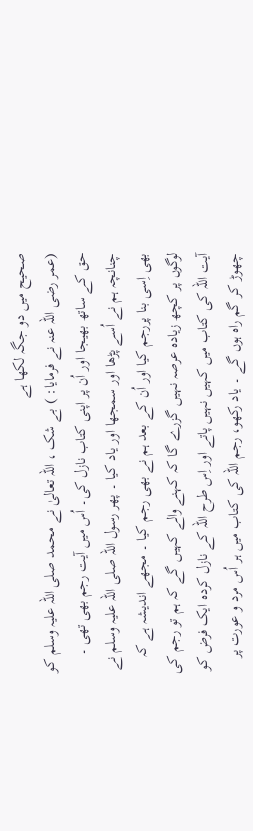صحیح میں دو جگہ لکھا ہے
(عمر رضی اللہ عنہ نے فرمایا: ) بے شک ، اللہ تعالیٰ نے محمد صلی اللہ علیہ وسلم کو حق کے ساتھ بھیجا اور اُن پر اپنی کتاب نازل کی۔ اُس میں آیت رجم بھی تھی ۔ چنانچہ ہم نے اُسے پڑھا اور سمجھا اور یاد کیا ۔ پھر رسول اللہ صلی اللہ علیہ وسلم نے بھی اِسی بنا پررجم کیا اور اُن کے بعد ہم نے بھی رجم کیا ۔ مجھے اندیشہ ہے کہ لوگوں پر کچھ زیادہ عرصہ نہیں گزرے گا کہ کہنے والے کہیں گے کہ ہم تو رجم کی آیت اللہ کی کتاب میں کہیں نہیں پاتے اور اِس طرح اللہ کے نازل کردہ ایک فرض کو چھوڑ کر گم راہ ہوں گے ۔ یاد رکھو، رجم اللہ کی کتاب میں ہر اُس مرد و عورت پر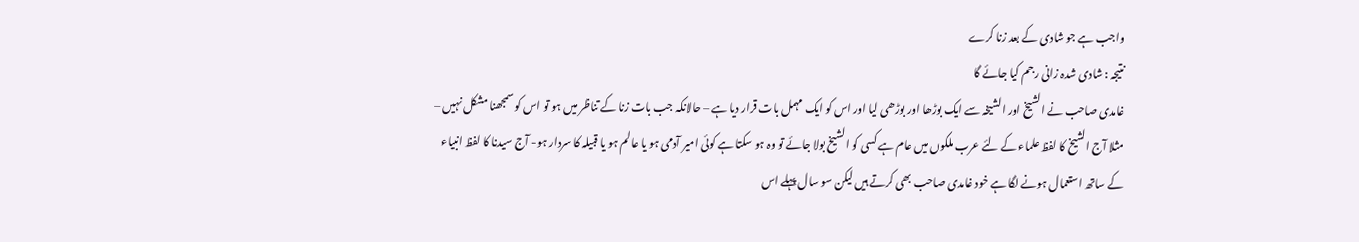واجب ہے جو شادی کے بعد زنا کرے
نتیجہ : شادی شدہ زانی رجم کیا جائے گا
غامدی صاحب نے الشیخ اور الشیخہ سے ایک بوڑھا اور بوڑھی لیا اور اس کو ایک مہمل بات قرار دیا ہے – حالانکہ جب بات زنا کے تناظر میں ہو تو اس کو سمجھنا مشکل نہیں – مثلا آج الشیخ کا لفظ علماء کے لئے عرب ملکوں میں عام ہے کسی کو الشیخ بولا جائے تو وہ ہو سکتا ہے کوئی امیر آدمی ہو یا عالم ہو یا قبیلہ کا سردار ہو- آج سیدنا کا لفظ انبیاء کے ساتھ استعمال ہونے لگا ہے خود غامدی صاحب بھی کرتے ہیں لیکن سو سال پہلے اس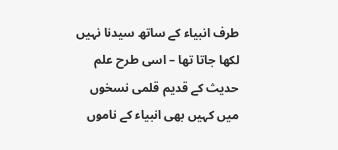طرف انبیاء کے ساتھ سیدنا نہیں لکھا جاتا تھا – اسی طرح علم حدیث کے قدیم قلمی نسخوں میں کہیں بھی انبیاء کے ناموں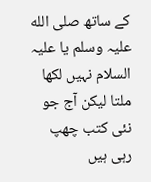کے ساتھ صلی الله علیہ وسلم یا علیہ السلام نہیں لکھا ملتا لیکن آج جو نئی کتب چھپ رہی ہیں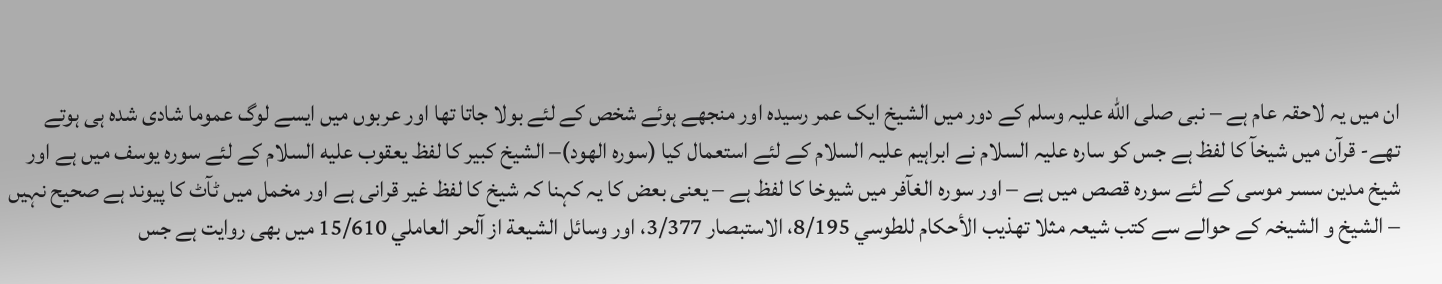ان میں یہ لاحقہ عام ہے – نبی صلی الله علیہ وسلم کے دور میں الشیخ ایک عمر رسیده اور منجھے ہوئے شخص کے لئے بولا جاتا تھا اور عربوں میں ایسے لوگ عموما شادی شدہ ہی ہوتے تھے- قرآن میں شیخآ کا لفظ ہے جس کو سارہ علیہ السلام نے ابراہیم علیہ السلام کے لئے استعمال کیا (سوره الهود)– الشيخ كبير كا لفظ يعقوب عليه السلام کے لئے سوره یوسف میں ہے اور شیخ مدین سسر موسی کے لئے سوره قصص میں ہے – اور سوره الغآفر میں شیوخا کا لفظ ہے – یعنی بعض کا یہ کہنا کہ شیخ کا لفظ غیر قرانی ہے اور مخمل میں ٹآٹ کا پیوند ہے صحیح نہیں – الشیخ و الشیخہ کے حوالے سے کتب شیعہ مثلا تهذيب الأحكام للطوسي 8/195، الاستبصار 3/377، اور وسائل الشيعة از آلحر العاملي 15/610 میں بھی روایت ہے جس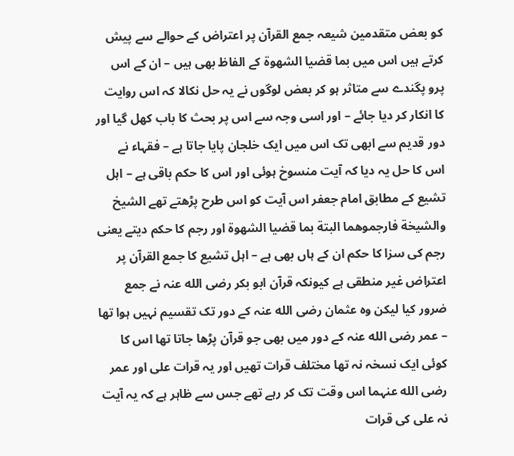کو بعض متقدمین شیعہ جمع القرآن پر اعتراض کے حوالے سے پیش کرتے ہیں اس میں بما قضيا الشهوة کے الفاظ بھی ہیں – ان کے اس پرو پگندے سے متاثر ہو کر بعض لوگوں نے یہ حل نکالا کہ اس روایت کا انکار کر دیا جائے – اور اسی وجہ سے اس پر بحث کا باب کھل گیا اور دور قدیم سے ابھی تک اس میں ایک خلجان پایا جاتا ہے – فقہاء نے اس کا حل یہ دیا کہ آیت منسوخ ہوئی اور اس کا حکم باقی ہے – اہل تشیع کے مطابق امام جعفر اس آیت کو اس طرح پڑھتے تھے الشيخ والشيخة فارجموهما البتة بما قضيا الشهوة اور رجم کا حکم دیتے یعنی رجم کی سزا کا حکم ان کے ہاں بھی ہے – اہل تشیع کا جمع القرآن پر اعتراض غیر منطقی ہے کیونکہ قرآن ابو بکر رضی الله عنہ نے جمع ضرور کیا لیکن وہ عثمان رضی الله عنہ کے دور تک تقسیم نہیں ہوا تھا – عمر رضی الله عنہ کے دور میں بھی جو قرآن پڑھا جاتا تھا اس کا کوئی ایک نسخہ نہ تھا مختلف قرات تھیں اور یہ قرات علی اور عمر رضی الله عنہما اس وقت تک کر رہے تھے جس سے ظاہر ہے کہ یہ آیت نہ علی کی قرات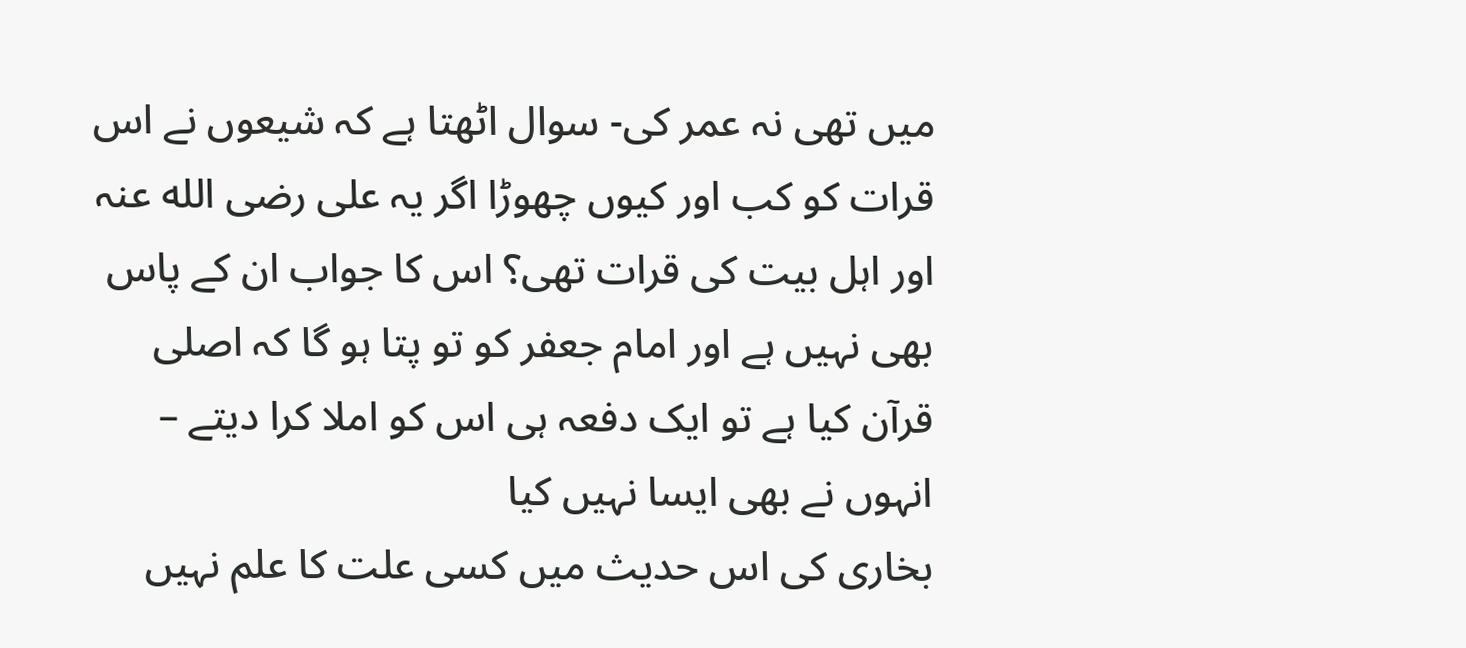میں تھی نہ عمر کی- سوال اٹھتا ہے کہ شیعوں نے اس قرات کو کب اور کیوں چھوڑا اگر یہ علی رضی الله عنہ اور اہل بیت کی قرات تھی؟ اس کا جواب ان کے پاس بھی نہیں ہے اور امام جعفر کو تو پتا ہو گا کہ اصلی قرآن کیا ہے تو ایک دفعہ ہی اس کو املا کرا دیتے – انہوں نے بھی ایسا نہیں کیا
بخاری کی اس حدیث میں کسی علت کا علم نہیں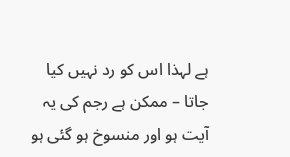ہے لہذا اس کو رد نہیں کیا جاتا – ممکن ہے رجم کی یہ آیت ہو اور منسوخ ہو گئی ہو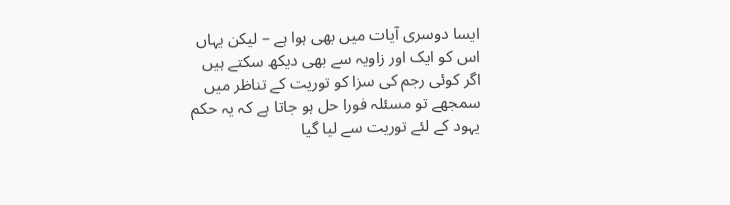ایسا دوسری آیات میں بھی ہوا ہے – لیکن یہاں اس کو ایک اور زاویہ سے بھی دیکھ سکتے ہیں
اگر کوئی رجم کی سزا کو توریت کے تناظر میں سمجھے تو مسئلہ فورا حل ہو جاتا ہے کہ یہ حکم یہود کے لئے توریت سے لیا گیا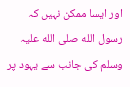اور ایسا ممکن نہیں کہ رسول الله صلی الله علیہ وسلم کی جانب سے یہود پر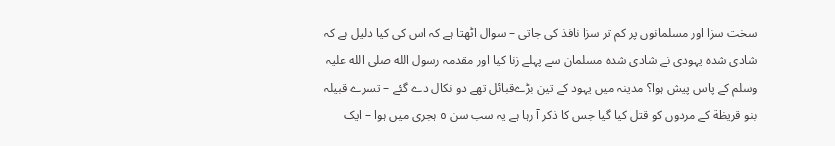سخت سزا اور مسلمانوں پر کم تر سزا نافذ کی جاتی – سوال اٹھتا ہے کہ اس کی کیا دلیل ہے کہ شادی شدہ یہودی نے شادی شدہ مسلمان سے پہلے زنا کیا اور مقدمہ رسول الله صلی الله علیہ وسلم کے پاس پیش ہوا؟ مدینہ میں یہود کے تین بڑےقبائل تھے دو نکال دے گئے – تسرے قبیلہ بنو قريظة کے مردوں کو قتل کیا گیا جس کا ذکر آ رہا ہے یہ سب سن ٥ ہجری ميں ہوا – ایک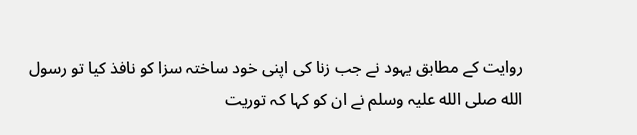روایت کے مطابق یہود نے جب زنا کی اپنی خود ساختہ سزا کو نافذ کیا تو رسول الله صلی الله علیہ وسلم نے ان کو کہا کہ توریت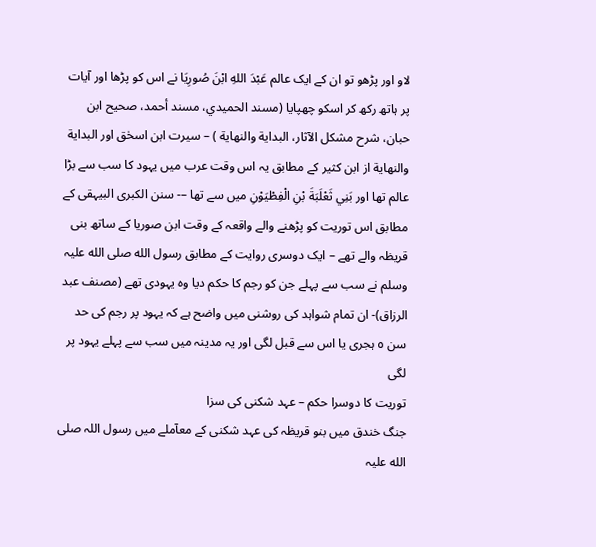لاو اور پڑھو تو ان کے ایک عالم عَبْدَ اللهِ ابْنَ صُورِيَا نے اس کو پڑھا اور آیات پر ہاتھ رکھ کر اسکو چھپایا (مسند الحميدي، مسند أحمد، صحیح ابن حبان، شرح مشکل الآثار، البداية والنهاية ) – سیرت ابن اسحٰق اور البداية والنهاية از ابن کثیر کے مطابق یہ اس وقت عرب میں یہود کا سب سے بڑا عالم تھا اور بَنِي ثَعْلَبَةَ بْنِ الْفِطْيَوْنِ میں سے تھا –- سنن الکبری البیہقی کے مطابق اس توریت کو پڑھنے والے واقعہ کے وقت ابن صوریا کے ساتھ بنی قریظہ والے تھے – ایک دوسری روایت کے مطابق رسول الله صلی الله علیہ وسلم نے سب سے پہلے جن کو رجم کا حکم دیا وہ یہودی تھے (مصنف عبد الرزاق)- ان تمام شواہد کی روشنی میں واضح ہے کہ یہود پر رجم کی حد سن ٥ ہجری یا اس سے قبل لگی اور یہ مدینہ میں سب سے پہلے یہود پر لگی
توریت کا دوسرا حکم – عہد شکنی کی سزا
جنگ خندق میں بنو قریظہ کی عہد شکنی کے معآملے میں رسول اللہ صلی الله علیہ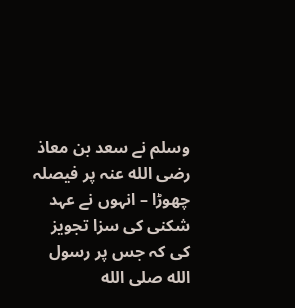وسلم نے سعد بن معاذ رضی الله عنہ پر فیصلہ چھوڑا – انہوں نے عہد شکنی کی سزا تجویز کی کہ جس پر رسول الله صلی الله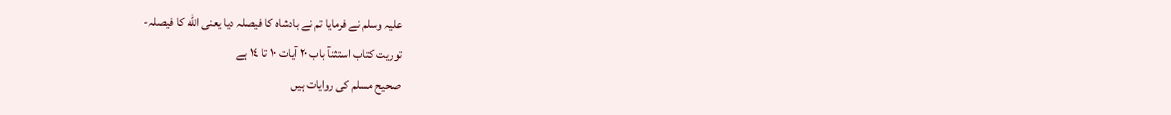علیہ وسلم نے فرمایا تم نے بادشاہ کا فیصلہ دیا یعنی الله کا فیصلہ-
توریت کتاب استثنآ باب ٢٠ آیات ١٠ تا ١٤ ہے
صحیح مسلم کی روایات ہیں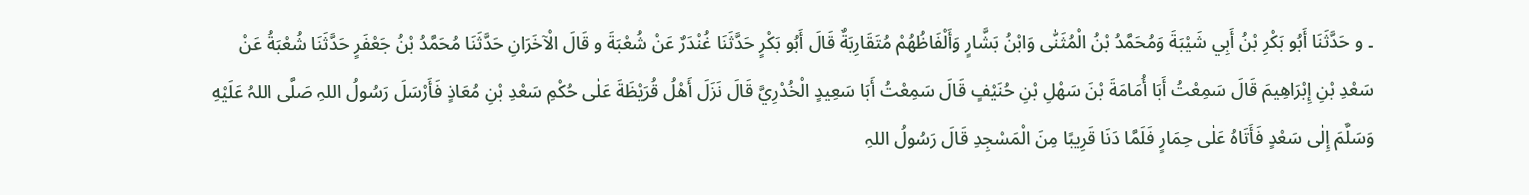۔ و حَدَّثَنَا أَبُو بَکْرِ بْنُ أَبِي شَيْبَةَ وَمُحَمَّدُ بْنُ الْمُثَنّٰی وَابْنُ بَشَّارٍ وَأَلْفَاظُهُمْ مُتَقَارِبَةٌ قَالَ أَبُو بَکْرٍ حَدَّثَنَا غُنْدَرٌ عَنْ شُعْبَةَ و قَالَ الْآخَرَانِ حَدَّثَنَا مُحَمَّدُ بْنُ جَعْفَرٍ حَدَّثَنَا شُعْبَةُ عَنْ سَعْدِ بْنِ إِبْرَاهِيمَ قَالَ سَمِعْتُ أَبَا أُمَامَةَ بْنَ سَهْلِ بْنِ حُنَيْفٍ قَالَ سَمِعْتُ أَبَا سَعِيدٍ الْخُدْرِيَّ قَالَ نَزَلَ أَهْلُ قُرَيْظَةَ عَلٰی حُکْمِ سَعْدِ بْنِ مُعَاذٍ فَأَرْسَلَ رَسُولُ اللہِ صَلَّی اللہُ عَلَيْهِ وَسَلَّمَ إِلٰی سَعْدٍ فَأَتَاهُ عَلٰی حِمَارٍ فَلَمَّا دَنَا قَرِيبًا مِنَ الْمَسْجِدِ قَالَ رَسُولُ اللہِ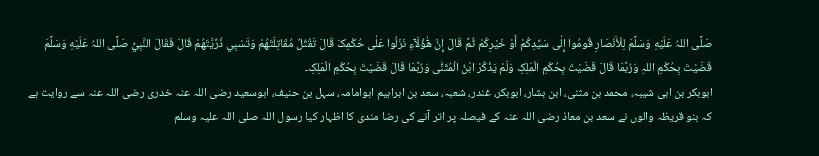صَلَّی اللہُ عَلَيْهِ وَسَلَّمَ لِلْأَنْصَارِ قُومُوا إِلٰی سَيِّدِکُمْ أَوْ خَيْرِکُمْ ثُمَّ قَالَ إِنَّ هٰٓؤُلَآءِ نَزَلُوا عَلٰی حُکْمِکَ قَالَ تَقْتُلُ مُقَاتِلَتَهُمْ وَتَسْبِي ذُرِّيَّتَهُمْ قَالَ فَقَالَ النَّبِيُّ صَلَّی اللہُ عَلَيْهِ وَسَلَّمَ قَضَيْتَ بِحُکْمِ اللہِ وَرُبَّمَا قَالَ قَضَيْتَ بِحُکْمِ الْمَلِکِ وَلَمْ يَذْکُرْ ابْنُ الْمُثَنّٰی وَرُبَّمَا قَالَ قَضَيْتَ بِحُکْمِ الْمَلِکِ۔
ابوبکر بن ابی شیبہ، محمد بن مثنی، ابن بشار، ابوبکر، غندر، شعبہ، سعد بن ابراہیم ابوامامہ، سہل بن حنیف، ابوسعید رضی اللہ عنہ خدری رضی اللہ عنہ سے روایت ہے کہ بنو قریظہ والوں نے سعد بن معاذ رضی اللہ عنہ کے فیصلہ پر اتر آنے کی رضا مندی کا اظہار کیا رسول اللہ صلی اللہ علیہ وسلم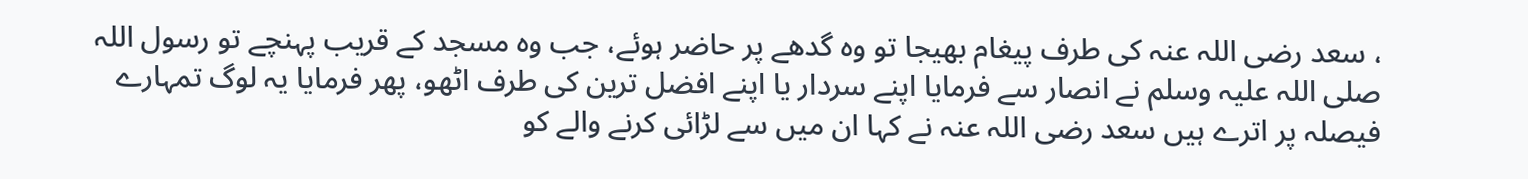، سعد رضی اللہ عنہ کی طرف پیغام بھیجا تو وہ گدھے پر حاضر ہوئے، جب وہ مسجد کے قریب پہنچے تو رسول اللہ صلی اللہ علیہ وسلم نے انصار سے فرمایا اپنے سردار یا اپنے افضل ترین کی طرف اٹھو، پھر فرمایا یہ لوگ تمہارے فیصلہ پر اترے ہیں سعد رضی اللہ عنہ نے کہا ان میں سے لڑائی کرنے والے کو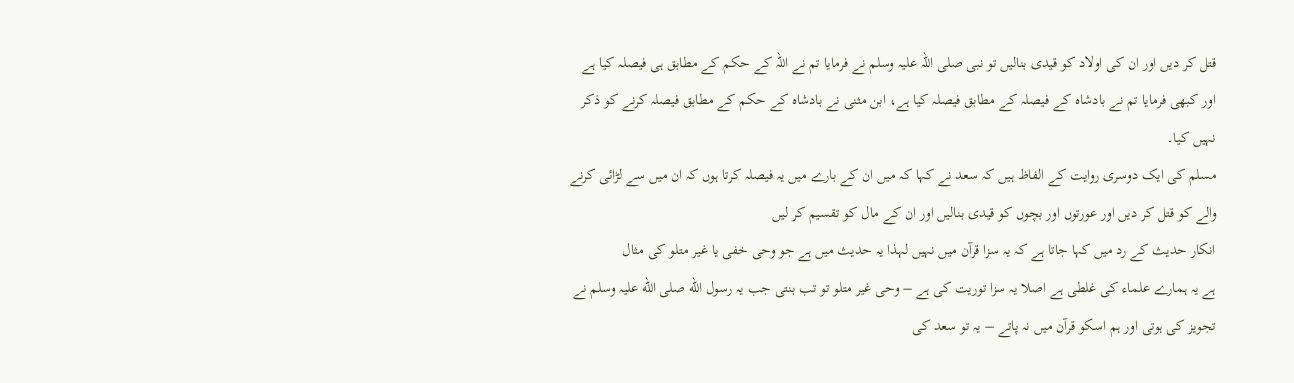قتل کر دیں اور ان کی اولاد کو قیدی بنالیں تو نبی صلی اللہ علیہ وسلم نے فرمایا تم نے اللہ کے حکم کے مطابق ہی فیصلہ کیا ہے اور کبھی فرمایا تم نے بادشاہ کے فیصلہ کے مطابق فیصلہ کیا ہے، ابن مثنی نے بادشاہ کے حکم کے مطابق فیصلہ کرنے کو ذکر نہیں کیا۔
مسلم کی ایک دوسری روایت کے الفاظ ہیں کہ سعد نے کہا کہ میں ان کے بارے میں یہ فیصلہ کرتا ہوں کہ ان میں سے لڑائی کرنے والے کو قتل کر دیں اور عورتوں اور بچوں کو قیدی بنالیں اور ان کے مال کو تقسیم کر لیں
انکار حدیث کے رد میں کہا جاتا ہے کہ یہ سزا قرآن میں نہیں لہذا یہ حدیث میں ہے جو وحی خفی یا غیر متلو کی مثال
ہے یہ ہمارے علماء کی غلطی ہے اصلا یہ سزا توریت کی ہے – وحی غیر متلو تو تب بنتی جب یہ رسول الله صلی الله علیہ وسلم نے تجویز کی ہوتی اور ہم اسکو قرآن میں نہ پاتے – یہ تو سعد کی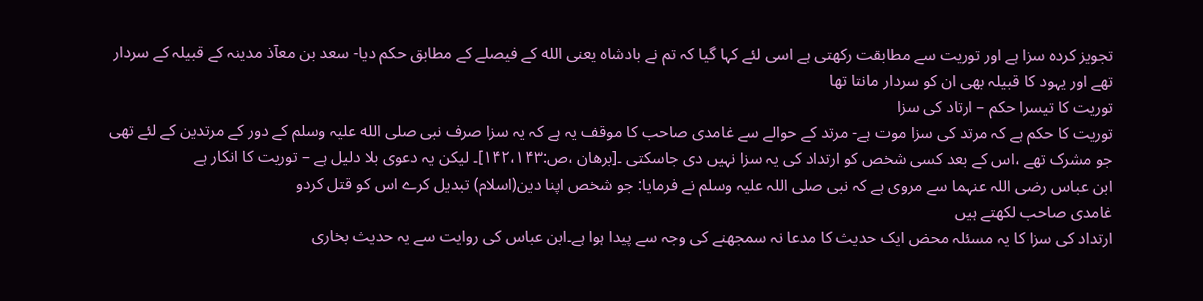تجویز کردہ سزا ہے اور توریت سے مطابقت رکھتی ہے اسی لئے کہا گیا کہ تم نے بادشاہ یعنی الله کے فیصلے کے مطابق حکم دیا- سعد بن معآذ مدینہ کے قبیلہ کے سردار تھے اور یہود کا قبیلہ بھی ان کو سردار مانتا تھا
توریت کا تیسرا حکم – ارتاد کی سزا
توریت کا حکم ہے کہ مرتد کی سزا موت ہے- مرتد کے حوالے سے غامدی صاحب کا موقف یہ ہے کہ یہ سزا صرف نبی صلی الله علیہ وسلم کے دور کے مرتدین کے لئے تھی جو مشرک تھے ،اس کے بعد کسی شخص کو ارتداد کی یہ سزا نہیں دی جاسکتی ۔[برھان ،ص:۱۴۲،۱۴۳]۔ لیکن یہ دعوی بلا دلیل ہے – توریت کا انکار ہے
ابن عباس رضی اللہ عنہما سے مروی ہے کہ نبی صلی اللہ علیہ وسلم نے فرمایا: جو شخص اپنا دین(اسلام) تبدیل کرے اس کو قتل کردو
غامدی صاحب لکھتے ہیں
ارتداد کی سزا کا یہ مسئلہ محض ایک حدیث کا مدعا نہ سمجھنے کی وجہ سے پیدا ہوا ہے۔ابن عباس کی روایت سے یہ حدیث بخاری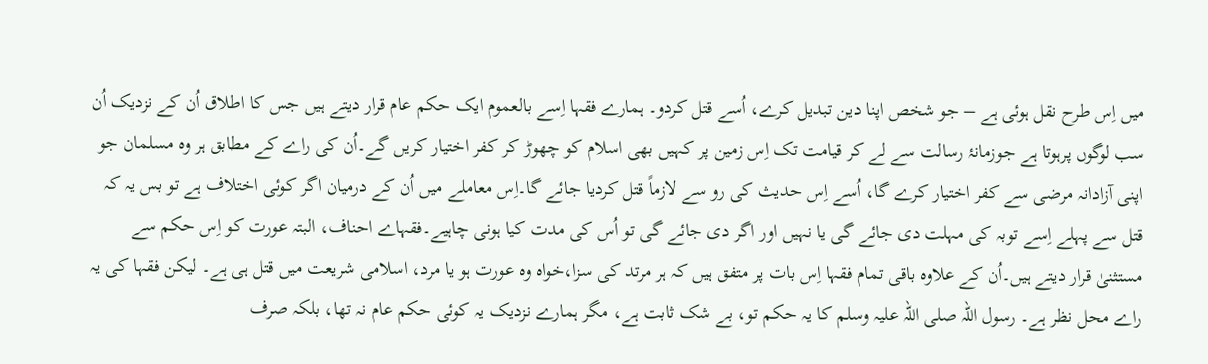میں اِس طرح نقل ہوئی ہے – جو شخص اپنا دین تبدیل کرے، اُسے قتل کردو۔ ہمارے فقہا اِسے بالعموم ایک حکم عام قرار دیتے ہیں جس کا اطلاق اُن کے نزدیک اُن سب لوگوں پرہوتا ہے جوزمانۂ رسالت سے لے کر قیامت تک اِس زمین پر کہیں بھی اسلام کو چھوڑ کر کفر اختیار کریں گے۔اُن کی راے کے مطابق ہر وہ مسلمان جو اپنی آزادانہ مرضی سے کفر اختیار کرے گا، اُسے اِس حدیث کی رو سے لازماً قتل کردیا جائے گا۔اِس معاملے میں اُن کے درمیان اگر کوئی اختلاف ہے تو بس یہ کہ قتل سے پہلے اِسے توبہ کی مہلت دی جائے گی یا نہیں اور اگر دی جائے گی تو اُس کی مدت کیا ہونی چاہیے۔فقہاے احناف، البتہ عورت کو اِس حکم سے مستثنیٰ قرار دیتے ہیں۔اُن کے علاوہ باقی تمام فقہا اِس بات پر متفق ہیں کہ ہر مرتد کی سزا،خواہ وہ عورت ہو یا مرد، اسلامی شریعت میں قتل ہی ہے۔ لیکن فقہا کی یہ راے محل نظر ہے۔ رسول اللہ صلی اللہ علیہ وسلم کا یہ حکم تو، بے شک ثابت ہے، مگر ہمارے نزدیک یہ کوئی حکم عام نہ تھا، بلکہ صرف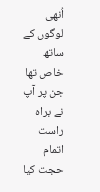اُنھی لوگوں کے ساتھ خاص تھا جن پر آپ نے براہ راست اتمام حجت کیا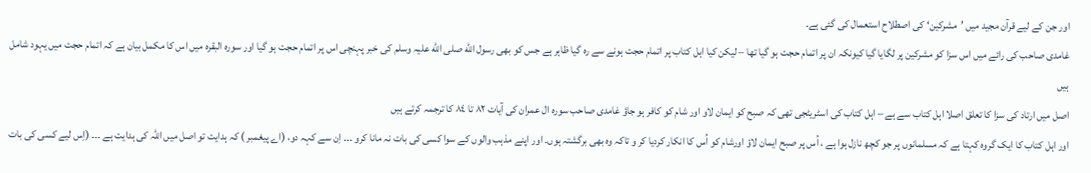اور جن کے لیے قرآن مجید میں ’مشرکین‘ کی اصطلاح استعمال کی گئی ہے۔
غامدی صاحب کی رائے میں اس سزا کو مشرکین پر لگایا گیا کیونکہ ان پر اتمام حجت ہو گیا تھا – لیکن کیا اہل کتاب پر اتمام حجت ہونے سے رہ گیا ظاہر ہے جس کو بھی رسول الله صلی الله علیہ وسلم کی خبر پہنچی اس پر اتمام حجت ہو گیا اور سوره البقرہ میں اس کا مکمل بیان ہے کہ اتمام حجت میں یہود شامل ہیں
اصل میں ارتاد کی سزا کا تعلق اصلا اہل کتاب سے ہے – اہل کتاب کی اسٹریٹجی تھی کہ صبح کو ایمان لاو اور شام کو کافر ہو جاؤ غامدی صاحب سوره ال عمران کی آیات ٨٢ تا ٨٤ کا ترجمہ کرتے ہیں
اور اہل کتاب کا ایک گروہ کہتا ہے کہ مسلمانوں پر جو کچھ نازل ہوا ہے ، اُس پر صبح ایمان لاؤ اورشام کو اُس کا انکار کردیا کر و تاکہ وہ بھی برگشتہ ہوں۔ اور اپنے مذہب والوں کے سوا کسی کی بات نہ مانا کرو ۔۔۔ اِن سے کہہ دو، (اے پیغمبر ) کہ ہدایت تو اصل میں اللہ کی ہدایت ہے ۔۔۔ (اِس لیے کسی کی بات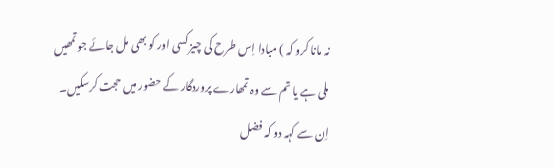نہ مانا کرو کہ ) مبادا اِس طرح کی چیز کسی اور کو بھی مل جائے جو تمھیں ملی ہے یا تم سے وہ تمھارے پروردگار کے حضور میں حجت کرسکیں۔ اِن سے کہہ دو کہ فضل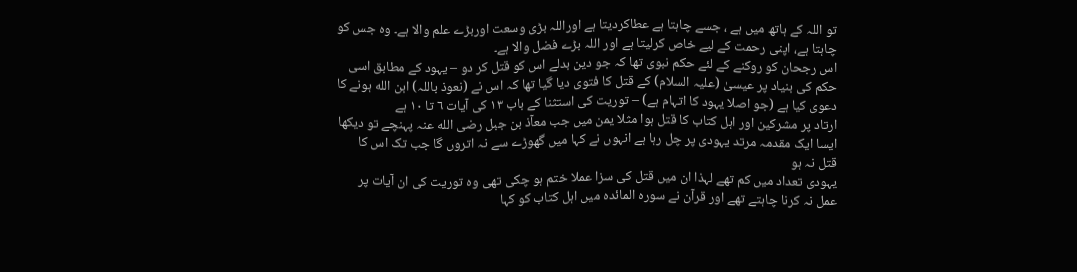تو اللہ کے ہاتھ میں ہے ، جسے چاہتا ہے عطاکردیتا ہے اوراللہ بڑی وسعت اوربڑے علم والا ہے۔ وہ جس کو چاہتا ہے، اپنی رحمت کے لیے خاص کرلیتا ہے اور اللہ بڑے فضل والا ہے۔
اس رجحان کو روکنے کے لئے حکم نبوی تھا کہ جو دین بدلے اس کو قتل کر دو – یہود کے مطابق اسی حکم کی بنیاد پر عیسیٰ (علیہ السلام) کے قتل کا فتوی دیا گیا تھا کہ اس نے (نعوذ باللہ) ابن الله ہونے کا دعوی کیا ہے (جو اصلا یہود کا اتہام ہے) – توریت کی استثنا کے باب ١٣ کی آیات ٦ تا ١٠ ہے
ارتاد پر مشرکین اور اہل کتاب کا قتل ہوا مثلا یمن میں جب معآذ بن جبل رضی الله عنہ پہنچے تو دیکھا ایسا ایک مقدمہ مرتد یہودی پر چل رہا ہے انہوں نے کہا میں گھوڑے سے نہ اتروں گا جب تک اس کا قتل نہ ہو
یہودی تعداد میں کم تھے لہذا ان میں قتل کی سزا عملا ختم ہو چکی تھی وہ توریت کی ان آیات پر عمل نہ کرنا چاہتے تھے اور قرآن نے سوره المائدہ میں اہل کتاب کو کہا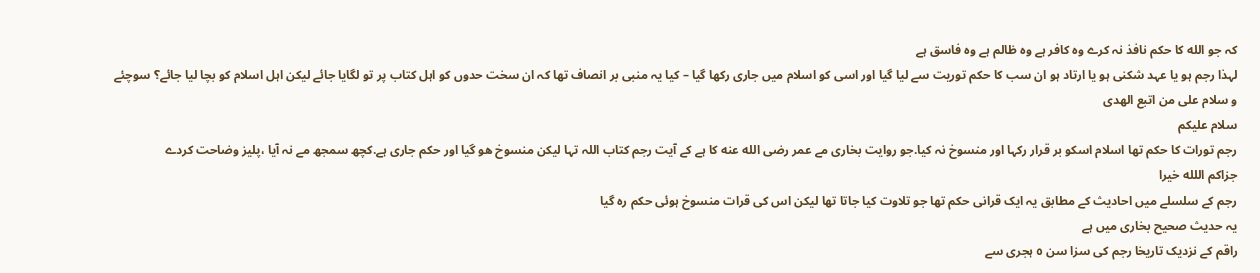کہ جو الله کا حکم نافذ نہ کرے وہ کافر ہے وہ ظالم ہے وہ فاسق ہے
لہذا رجم ہو یا عہد شکنی ہو یا ارتاد ہو ان سب کا حکم توریت سے لیا گیا اور اسی کو اسلام میں جاری رکھا گیا – کیا یہ منبی بر انصاف تھا کہ ان سخت حدوں کو اہل کتاب پر تو لگایا جائے لیکن اہل اسلام کو بچا لیا جائے؟ سوچئے
و سلام على من اتبع الهدى
سلام علیکم
رجم تورات کا حکم تها اسلام اسکو بر قرار رکہا اور منسوخ نہ کیا.جو روایت بخاری مے عمر رضی الله عنه کا ہے کے آیت رجم کتاب اللہ تہا لیکن منسوخ ھو گیا اور حکم جاری ہے.کچھ سمجھ مے نہ آیا ،پلیز وضاحت کردے
جزاکم اللله خیرا
رجم کے سلسلے میں احادیث کے مطابق یہ ایک قرانی حکم تھا جو تلاوت کیا جاتا تھا لیکن اس کی قرات منسوخ ہوئی حکم رہ گیا
یہ حدیث صحیح بخاری میں ہے
راقم کے نزدیک تاریخا رجم کی سزا سن ٥ ہجری سے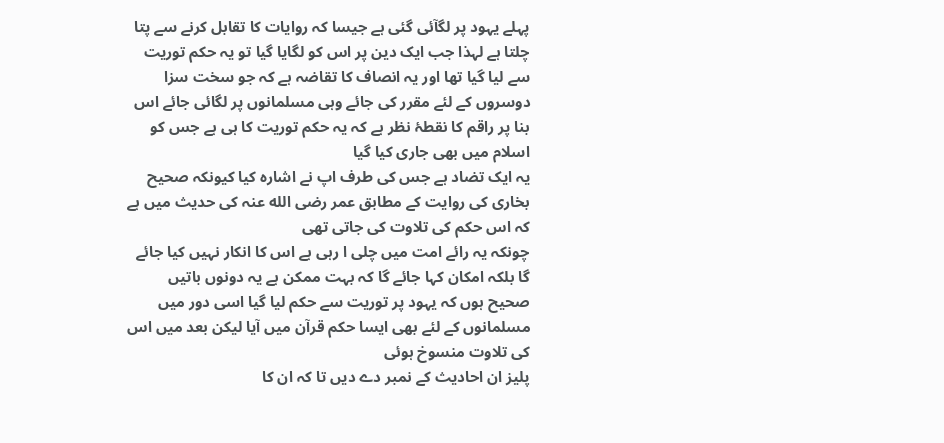پہلے یہود پر لگآئی گئی ہے جیسا کہ روایات کا تقابل کرنے سے پتا چلتا ہے لہذا جب ایک دین پر اس کو لگایا گیا تو یہ حکم توریت سے لیا گیا تھا اور یہ انصاف کا تقاضہ ہے کہ جو سخت سزا دوسروں کے لئے مقرر کی جائے وہی مسلمانوں پر لگائی جائے اس بنا پر راقم کا نقطۂ نظر ہے کہ یہ حکم توریت کا ہی ہے جس کو اسلام میں بھی جاری کیا گیا
یہ ایک تضاد ہے جس کی طرف اپ نے اشارہ کیا کیونکہ صحیح بخاری کی روایت کے مطابق عمر رضی الله عنہ کی حدیث میں ہے کہ اس حکم کی تلاوت کی جاتی تھی
چونکہ یہ رائے امت میں چلی ا رہی ہے اس کا انکار نہیں کیا جائے گا بلکہ امکان کہا جائے گا کہ بہت ممکن ہے یہ دونوں باتیں صحیح ہوں کہ یہود پر توریت سے حکم لیا گیا اسی دور میں مسلمانوں کے لئے بھی ایسا حکم قرآن میں آیا لیکن بعد میں اس کی تلاوت منسوخ ہوئی
پلیز ان احادیث کے نمبر دے دیں تا کہ ان کا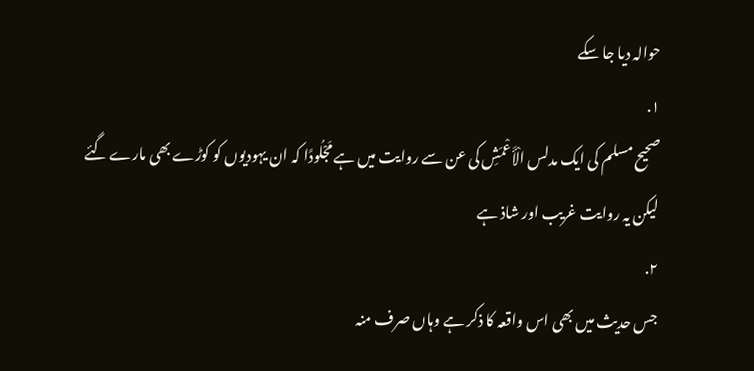حوالہ دیا جا سکے
١.
صحیح مسلم کی ایک مدلس الْأَعْمَشِ کی عن سے روایت میں ہے مَجْلُودًا کہ ان یہودیوں کو کوڑے بھی مارے گئے لیکن یہ روایت غریب اور شاذ ہے
٢.
جس حدیث میں بھی اس واقعہ کا ذکر ہے وہاں صرف منہ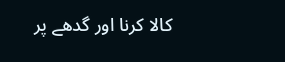کالا کرنا اور گدھے پر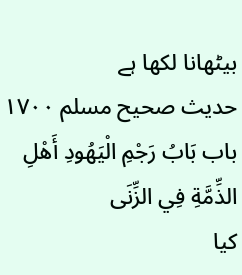بیٹھانا لکھا ہے
حدیث صحیح مسلم ١٧٠٠ باب بَابُ رَجْمِ الْيَهُودِ أَهْلِ الذِّمَّةِ فِي الزِّنَى
کیا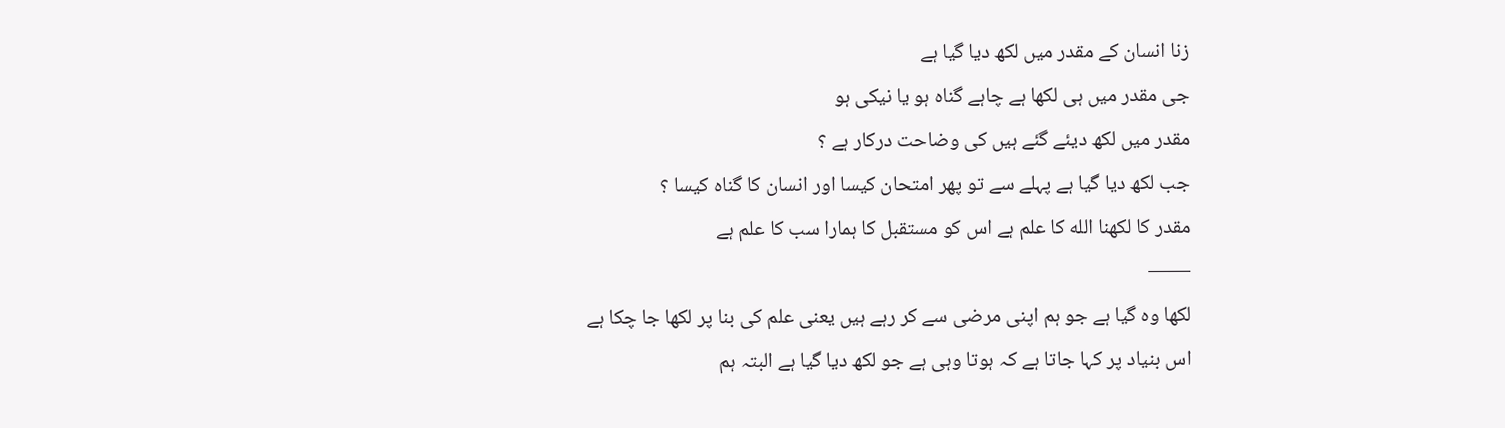زنا انسان کے مقدر میں لکھ دیا گیا ہے
جی مقدر میں ہی لکھا ہے چاہے گناہ ہو یا نیکی ہو
مقدر میں لکھ دیئے گئے ہیں کی وضاحت درکار ہے ؟
جب لکھ دیا گیا ہے پہلے سے تو پھر امتحان کیسا اور انسان کا گناہ کیسا ؟
مقدر کا لکھنا الله کا علم ہے اس کو مستقبل کا ہمارا سب کا علم ہے
——
لکھا وہ گیا ہے جو ہم اپنی مرضی سے کر رہے ہیں یعنی علم کی بنا پر لکھا جا چکا ہے
اس بنیاد پر کہا جاتا ہے کہ ہوتا وہی ہے جو لکھ دیا گیا ہے البتہ ہم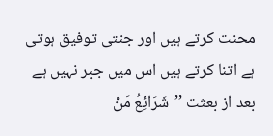محنت کرتے ہیں اور جنتی توفیق ہوتی ہے اتنا کرتے ہیں اس میں جبر نہیں ہے
بعد از بعثت ’’شَرَائِعُ مَنْ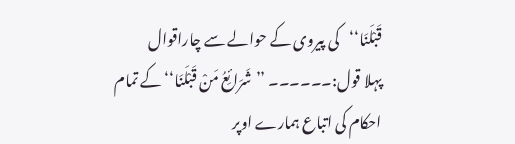قَبْلَنَا‘‘کی پیروی کے حوالے سے چاراقوال
پہلا قول:۔۔۔۔۔۔ ’’شَرَائِعُ مَنْ قَبْلَنَا‘‘ کے تمام احکام کی اتباع ہمارے اوپر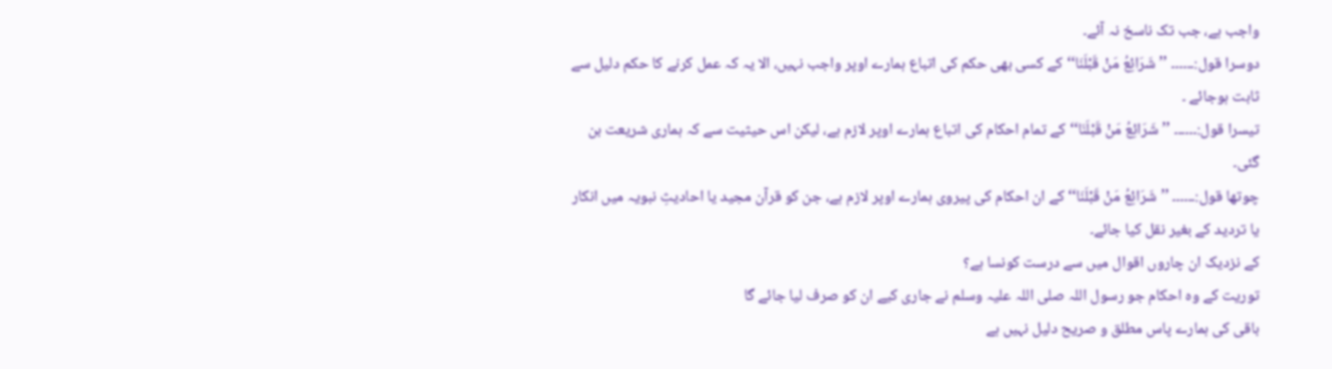واجب ہے، جب تک ناسخ نہ آئے۔
دوسرا قول:۔۔۔۔۔۔ ’’شَرَائِعُ مَنْ قَبْلَنَا‘‘کے کسی بھی حکم کی اتباع ہمارے اوپر واجب نہیں، الا یہ کہ عمل کرنے کا حکم دلیل سے ثابت ہوجائے ۔
تیسرا قول:۔۔۔۔۔۔ ’’شَرَائِعُ مَنْ قَبْلَنَا‘‘کے تمام احکام کی اتباع ہمارے اوپر لازم ہے، لیکن اس حیثیت سے کہ ہماری شریعت بن گئی۔
چوتھا قول:۔۔۔۔۔۔ ’’شَرَائِعُ مَنْ قَبْلَنَا‘‘ کے ان احکام کی پیروی ہمارے اوپر لازم ہے، جن کو قرآن مجید یا احادیثِ نبویہ میں انکار یا تردید کے بغیر نقل کیا جائے۔
کے نزدیک ان چاروں اقوال میں سے درست کونسا ہے؟
توریت کے وہ احکام جو رسول اللہ صلی اللہ علیہ وسلم نے جاری کیے ان کو صرف لیا جائے گا
باقی کی ہمارے پاس مطلق و صریح دلیل نہیں ہے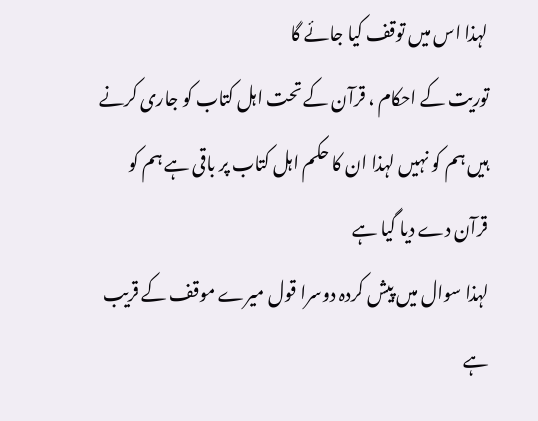لہذا اس میں توقف کیا جائے گا
توریت کے احکام ، قرآن کے تحت اہل کتاب کو جاری کرنے ہیں ہم کو نہیں لہذا ان کا حکم اہل کتاب پر باقی ہے ہم کو قرآن دے دیا گیا ہے
لہذا سوال میں پیش کردہ دوسرا قول میرے موقف کے قریب ہے